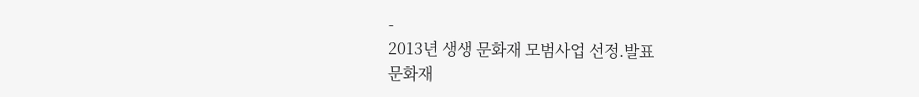-
2013년 생생 문화재 모범사업 선정.발표
문화재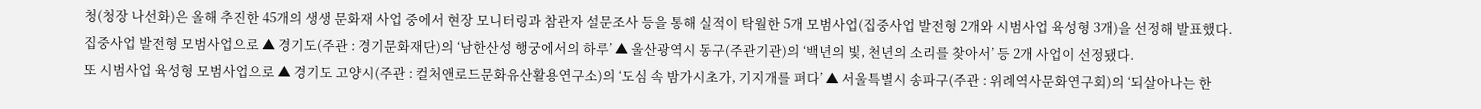청(청장 나선화)은 올해 추진한 45개의 생생 문화재 사업 중에서 현장 모니터링과 참관자 설문조사 등을 통해 실적이 탁월한 5개 모범사업(집중사업 발전형 2개와 시범사업 육성형 3개)을 선정해 발표했다.
집중사업 발전형 모범사업으로 ▲ 경기도(주관 : 경기문화재단)의 ‘남한산성 행궁에서의 하루’ ▲ 울산광역시 동구(주관기관)의 ‘백년의 빛, 천년의 소리를 찾아서’ 등 2개 사업이 선정됐다.
또 시범사업 육성형 모범사업으로 ▲ 경기도 고양시(주관 : 컬처앤로드문화유산활용연구소)의 ‘도심 속 밤가시초가, 기지개를 펴다’ ▲ 서울특별시 송파구(주관 : 위례역사문화연구회)의 ‘되살아나는 한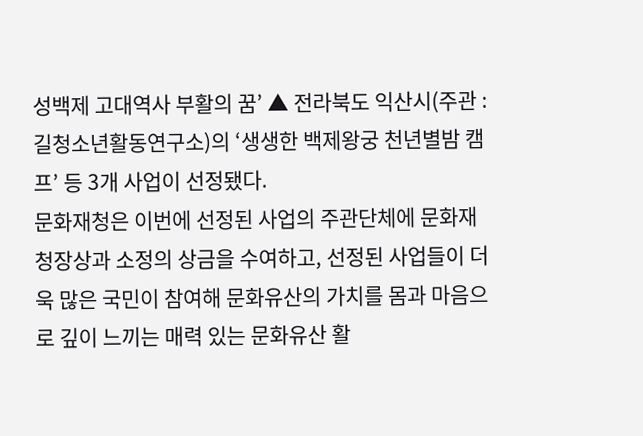성백제 고대역사 부활의 꿈’ ▲ 전라북도 익산시(주관 : 길청소년활동연구소)의 ‘생생한 백제왕궁 천년별밤 캠프’ 등 3개 사업이 선정됐다.
문화재청은 이번에 선정된 사업의 주관단체에 문화재청장상과 소정의 상금을 수여하고, 선정된 사업들이 더욱 많은 국민이 참여해 문화유산의 가치를 몸과 마음으로 깊이 느끼는 매력 있는 문화유산 활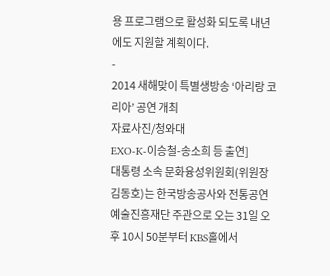용 프로그램으로 활성화 되도록 내년에도 지원할 계획이다.
-
2014 새해맞이 특별생방송 ‘아리랑 코리아’ 공연 개최
자료사진/청와대
EXO-K-이승철-송소희 등 출연]
대통령 소속 문화융성위원회(위원장 김동호)는 한국방송공사와 전통공연예술진흥재단 주관으로 오는 31일 오후 10시 50분부터 KBS홀에서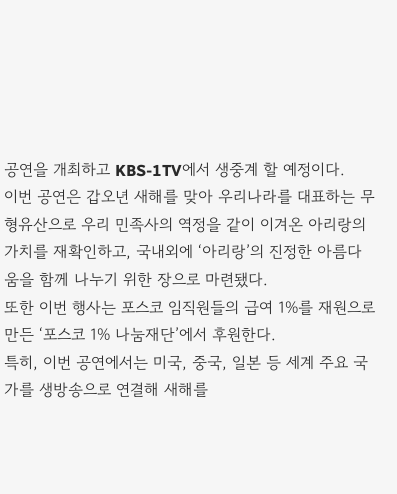공연을 개최하고 KBS-1TV에서 생중계 할 예정이다.
이번 공연은 갑오년 새해를 맞아 우리나라를 대표하는 무형유산으로 우리 민족사의 역정을 같이 이겨온 아리랑의 가치를 재확인하고, 국내외에 ‘아리랑’의 진정한 아름다움을 함께 나누기 위한 장으로 마련됐다.
또한 이번 행사는 포스코 임직원들의 급여 1%를 재원으로 만든 ‘포스코 1% 나눔재단’에서 후원한다.
특히, 이번 공연에서는 미국, 중국, 일본 등 세계 주요 국가를 생방송으로 연결해 새해를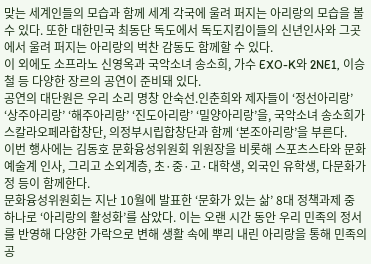맞는 세계인들의 모습과 함께 세계 각국에 울려 퍼지는 아리랑의 모습을 볼 수 있다. 또한 대한민국 최동단 독도에서 독도지킴이들의 신년인사와 그곳에서 울려 퍼지는 아리랑의 벅찬 감동도 함께할 수 있다.
이 외에도 소프라노 신영옥과 국악소녀 송소희, 가수 EXO-K와 2NE1, 이승철 등 다양한 장르의 공연이 준비돼 있다.
공연의 대단원은 우리 소리 명창 안숙선.인춘희와 제자들이 ‘정선아리랑’ ‘상주아리랑’ ‘해주아리랑’ ‘진도아리랑’ ‘밀양아리랑’을, 국악소녀 송소희가 스칼라오페라합창단, 의정부시립합창단과 함께 ‘본조아리랑’을 부른다.
이번 행사에는 김동호 문화융성위원회 위원장을 비롯해 스포츠스타와 문화예술계 인사, 그리고 소외계층, 초·중·고·대학생, 외국인 유학생, 다문화가정 등이 함께한다.
문화융성위원회는 지난 10월에 발표한 ‘문화가 있는 삶’ 8대 정책과제 중 하나로 ‘아리랑의 활성화’를 삼았다. 이는 오랜 시간 동안 우리 민족의 정서를 반영해 다양한 가락으로 변해 생활 속에 뿌리 내린 아리랑을 통해 민족의 공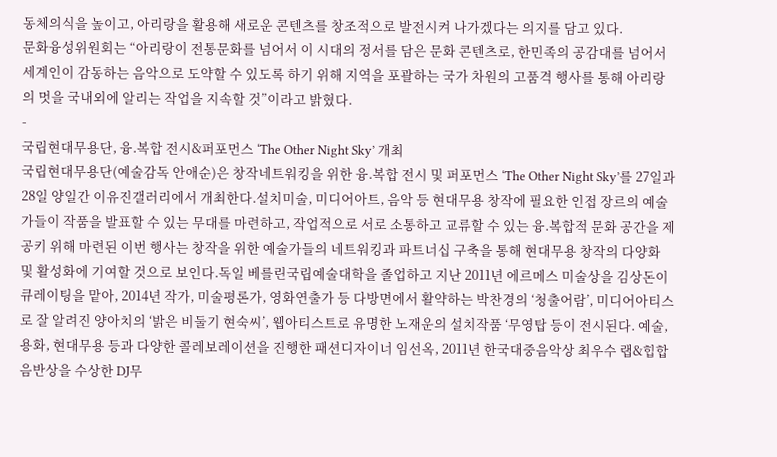동체의식을 높이고, 아리랑을 활용해 새로운 콘텐츠를 창조적으로 발전시켜 나가겠다는 의지를 담고 있다.
문화융성위원회는 “아리랑이 전통문화를 넘어서 이 시대의 정서를 담은 문화 콘텐츠로, 한민족의 공감대를 넘어서 세계인이 감동하는 음악으로 도약할 수 있도록 하기 위해 지역을 포괄하는 국가 차원의 고품격 행사를 통해 아리랑의 멋을 국내외에 알리는 작업을 지속할 것”이라고 밝혔다.
-
국립현대무용단, 융.복합 전시&퍼포먼스 ‘The Other Night Sky’ 개최
국립현대무용단(예술감독 안애순)은 창작네트워킹을 위한 융.복합 전시 및 퍼포먼스 ‘The Other Night Sky’를 27일과 28일 양일간 이유진갤러리에서 개최한다.설치미술, 미디어아트, 음악 등 현대무용 창작에 필요한 인접 장르의 예술가들이 작품을 발표할 수 있는 무대를 마련하고, 작업적으로 서로 소통하고 교류할 수 있는 융.복합적 문화 공간을 제공키 위해 마련된 이번 행사는 창작을 위한 예술가들의 네트워킹과 파트너십 구축을 통해 현대무용 창작의 다양화 및 활성화에 기여할 것으로 보인다.독일 베를린국립예술대학을 졸업하고 지난 2011년 에르메스 미술상을 김상돈이 큐레이팅을 맡아, 2014년 작가, 미술평론가, 영화연출가 등 다방면에서 활약하는 박찬경의 ‘청출어람’, 미디어아티스로 잘 알려진 양아치의 ‘밝은 비둘기 현숙씨’, 웹아티스트로 유명한 노재운의 설치작품 ‘무영탑 등이 전시된다. 예술, 용화, 현대무용 등과 다양한 콜레보레이션을 진행한 패션디자이너 임선옥, 2011년 한국대중음악상 최우수 랩&힙합 음반상을 수상한 DJ무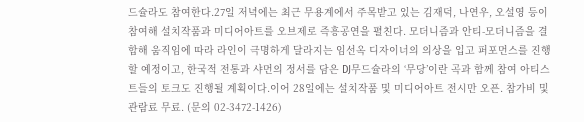드슐라도 참여한다.27일 저녁에는 최근 무용계에서 주목받고 있는 김재덕, 나연우, 오설영 등이 참여해 설치작품과 미디어아트를 오브제로 즉흥공연을 펼친다. 모더니즘과 안티-모더니즘을 결합해 움직임에 따라 라인이 극명하게 달라지는 임선옥 디자이너의 의상을 입고 퍼포먼스를 진행할 예정이고, 한국적 전통과 샤먼의 정서를 담은 DJ무드슐라의 ‘무당’이란 곡과 함께 참여 아티스트들의 토크도 진행될 계획이다.이어 28일에는 설치작품 및 미디어아트 전시만 오픈. 참가비 및 관람료 무료. (문의 02-3472-1426)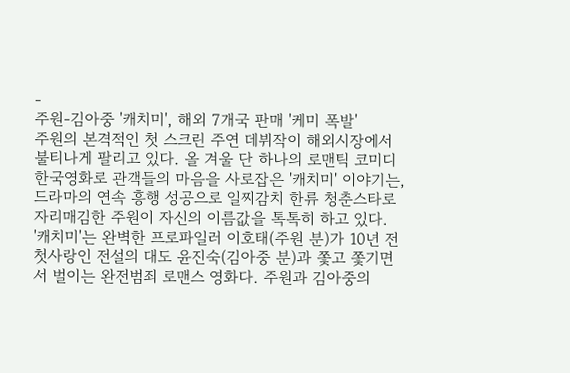-
주원-김아중 '캐치미', 해외 7개국 판매 '케미 폭발'
주원의 본격적인 첫 스크린 주연 데뷔작이 해외시장에서 불티나게 팔리고 있다. 올 겨울 단 하나의 로맨틱 코미디 한국영화로 관객들의 마음을 사로잡은 '캐치미' 이야기는, 드라마의 연속 흥행 성공으로 일찌감치 한류 청춘스타로 자리매김한 주원이 자신의 이름값을 톡톡히 하고 있다.
'캐치미'는 완벽한 프로파일러 이호태(주원 분)가 10년 전 첫사랑인 전설의 대도 윤진숙(김아중 분)과 쫓고 쫓기면서 벌이는 완전범죄 로맨스 영화다. 주원과 김아중의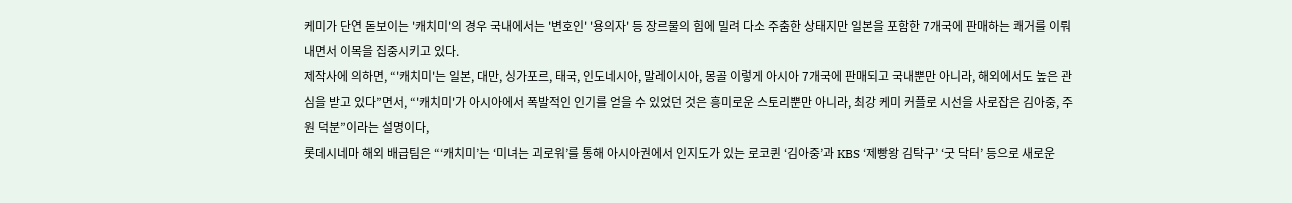케미가 단연 돋보이는 '캐치미'의 경우 국내에서는 '변호인' '용의자' 등 장르물의 힘에 밀려 다소 주춤한 상태지만 일본을 포함한 7개국에 판매하는 쾌거를 이뤄내면서 이목을 집중시키고 있다.
제작사에 의하면, “'캐치미'는 일본, 대만, 싱가포르, 태국, 인도네시아, 말레이시아, 몽골 이렇게 아시아 7개국에 판매되고 국내뿐만 아니라, 해외에서도 높은 관심을 받고 있다”면서, “'캐치미'가 아시아에서 폭발적인 인기를 얻을 수 있었던 것은 흥미로운 스토리뿐만 아니라, 최강 케미 커플로 시선을 사로잡은 김아중, 주원 덕분”이라는 설명이다,
롯데시네마 해외 배급팀은 “‘캐치미’는 ‘미녀는 괴로워’를 통해 아시아권에서 인지도가 있는 로코퀸 ‘김아중’과 KBS ‘제빵왕 김탁구’ ‘굿 닥터’ 등으로 새로운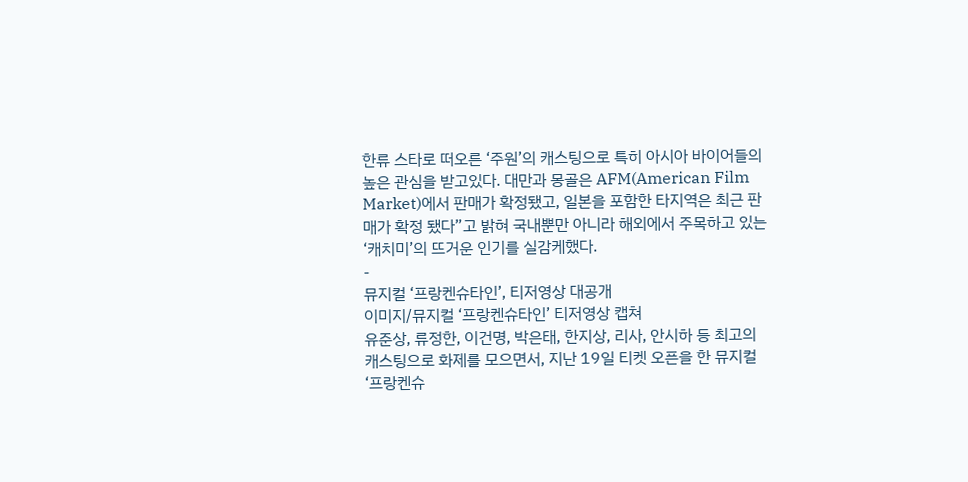한류 스타로 떠오른 ‘주원’의 캐스팅으로 특히 아시아 바이어들의 높은 관심을 받고있다. 대만과 몽골은 AFM(American Film Market)에서 판매가 확정됐고, 일본을 포함한 타지역은 최근 판매가 확정 됐다”고 밝혀 국내뿐만 아니라 해외에서 주목하고 있는 ‘캐치미’의 뜨거운 인기를 실감케했다.
-
뮤지컬 ‘프랑켄슈타인’, 티저영상 대공개
이미지/뮤지컬 ‘프랑켄슈타인’ 티저영상 캡쳐
유준상, 류정한, 이건명, 박은태, 한지상, 리사, 안시하 등 최고의 캐스팅으로 화제를 모으면서, 지난 19일 티켓 오픈을 한 뮤지컬 ‘프랑켄슈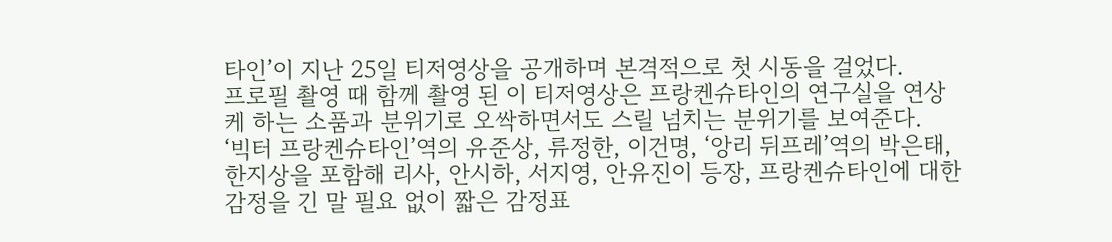타인’이 지난 25일 티저영상을 공개하며 본격적으로 첫 시동을 걸었다.
프로필 촬영 때 함께 촬영 된 이 티저영상은 프랑켄슈타인의 연구실을 연상케 하는 소품과 분위기로 오싹하면서도 스릴 넘치는 분위기를 보여준다.
‘빅터 프랑켄슈타인’역의 유준상, 류정한, 이건명, ‘앙리 뒤프레’역의 박은태, 한지상을 포함해 리사, 안시하, 서지영, 안유진이 등장, 프랑켄슈타인에 대한 감정을 긴 말 필요 없이 짧은 감정표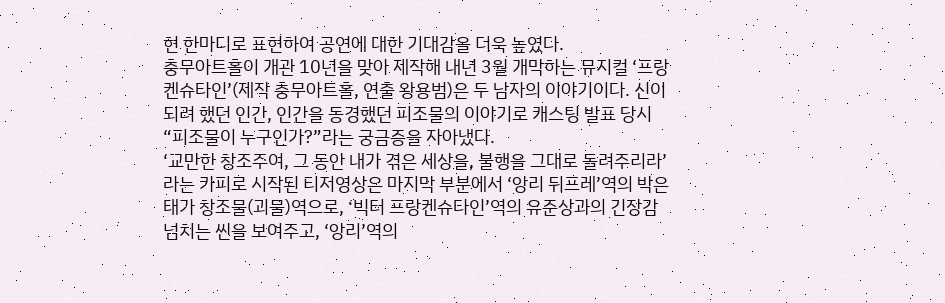현 한마디로 표현하여 공연에 대한 기대감을 더욱 높였다.
충무아트홀이 개관 10년을 맞아 제작해 내년 3월 개막하는 뮤지컬 ‘프랑켄슈타인’(제작 충무아트홀, 연출 왕용범)은 두 남자의 이야기이다. 신이 되려 했던 인간, 인간을 동경했던 피조물의 이야기로 캐스팅 발표 당시 “피조물이 누구인가?”라는 궁금증을 자아냈다.
‘교만한 창조주여, 그 동안 내가 겪은 세상을, 불행을 그대로 돌려주리라’라는 카피로 시작된 티저영상은 마지막 부분에서 ‘앙리 뒤프레’역의 박은태가 창조물(괴물)역으로, ‘빅터 프랑켄슈타인’역의 유준상과의 긴장감 넘치는 씬을 보여주고, ‘앙리’역의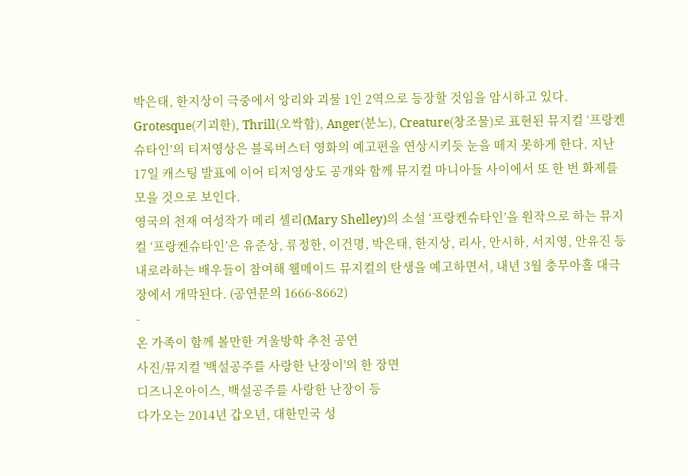박은태, 한지상이 극중에서 앙리와 괴물 1인 2역으로 등장할 것임을 암시하고 있다.
Grotesque(기괴한), Thrill(오싹함), Anger(분노), Creature(창조물)로 표현된 뮤지컬 ‘프랑켄슈타인’의 티저영상은 블록버스터 영화의 예고편을 연상시키듯 눈을 떼지 못하게 한다. 지난 17일 캐스팅 발표에 이어 티저영상도 공개와 함께 뮤지컬 마니아들 사이에서 또 한 번 화제를 모을 것으로 보인다.
영국의 천재 여성작가 메리 셸리(Mary Shelley)의 소설 ‘프랑켄슈타인’을 원작으로 하는 뮤지컬 ‘프랑켄슈타인’은 유준상, 류정한, 이건명, 박은태, 한지상, 리사, 안시하, 서지영, 안유진 등 내로라하는 배우들이 참여해 웰메이드 뮤지컬의 탄생을 예고하면서, 내년 3월 충무아홀 대극장에서 개막된다. (공연문의 1666-8662)
-
온 가족이 함께 볼만한 겨울방학 추천 공연
사진/뮤지컬 '백설공주를 사랑한 난장이'의 한 장면
디즈니온아이스, 백설공주를 사랑한 난장이 등
다가오는 2014년 갑오년, 대한민국 성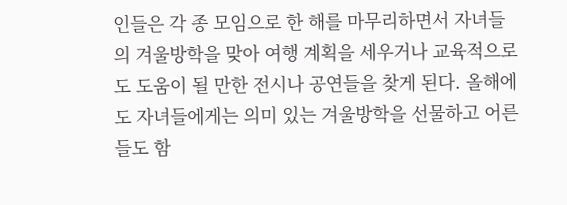인들은 각 종 모임으로 한 해를 마무리하면서 자녀들의 겨울방학을 맞아 여행 계획을 세우거나 교육적으로도 도움이 될 만한 전시나 공연들을 찾게 된다. 올해에도 자녀들에게는 의미 있는 겨울방학을 선물하고 어른들도 함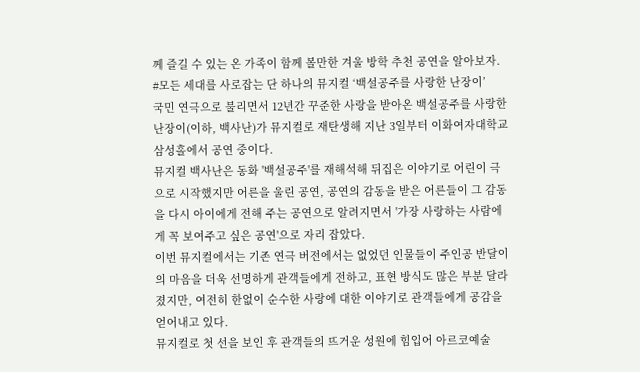께 즐길 수 있는 온 가족이 함께 볼만한 겨울 방학 추천 공연을 알아보자.
#모든 세대를 사로잡는 단 하나의 뮤지컬 ‘백설공주를 사랑한 난장이’
국민 연극으로 불리면서 12년간 꾸준한 사랑을 받아온 백설공주를 사랑한 난장이(이하, 백사난)가 뮤지컬로 재탄생해 지난 3일부터 이화여자대학교 삼성홀에서 공연 중이다.
뮤지컬 백사난은 동화 '백설공주'를 재해석해 뒤집은 이야기로 어린이 극으로 시작했지만 어른을 울린 공연, 공연의 감동을 받은 어른들이 그 감동을 다시 아이에게 전해 주는 공연으로 알려지면서 '가장 사랑하는 사람에게 꼭 보여주고 싶은 공연'으로 자리 잡았다.
이번 뮤지컬에서는 기존 연극 버전에서는 없었던 인물들이 주인공 반달이의 마음을 더욱 선명하게 관객들에게 전하고, 표현 방식도 많은 부분 달라졌지만, 여전히 한없이 순수한 사랑에 대한 이야기로 관객들에게 공감을 얻어내고 있다.
뮤지컬로 첫 선을 보인 후 관객들의 뜨거운 성원에 힘입어 아르코예술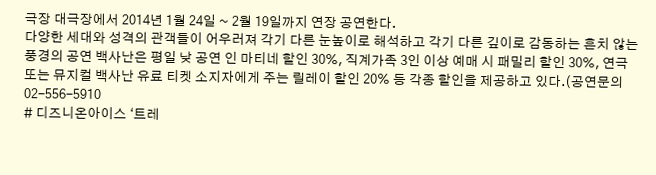극장 대극장에서 2014년 1월 24일 ~ 2월 19일까지 연장 공연한다.
다양한 세대와 성격의 관객들이 어우러져 각기 다른 눈높이로 해석하고 각기 다른 깊이로 감동하는 흔치 않는 풍경의 공연 백사난은 평일 낮 공연 인 마티네 할인 30%, 직계가족 3인 이상 예매 시 패밀리 할인 30%, 연극 또는 뮤지컬 백사난 유료 티켓 소지자에게 주는 릴레이 할인 20% 등 각종 할인을 제공하고 있다.(공연문의 02-556-5910
# 디즈니온아이스 ‘트레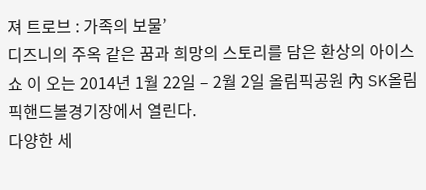져 트로브 : 가족의 보물’
디즈니의 주옥 같은 꿈과 희망의 스토리를 담은 환상의 아이스쇼 이 오는 2014년 1월 22일 – 2월 2일 올림픽공원 內 SK올림픽핸드볼경기장에서 열린다.
다양한 세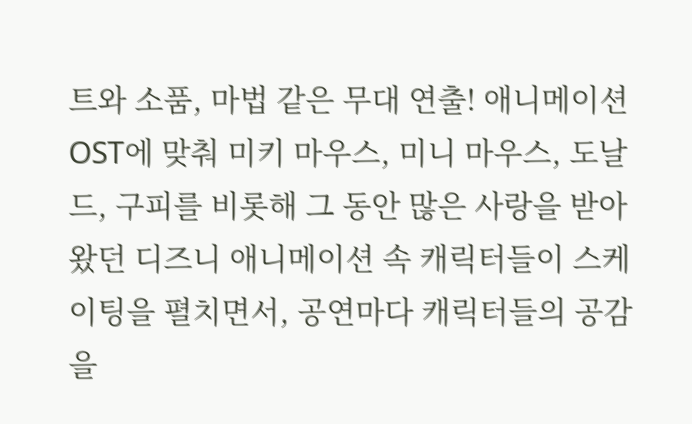트와 소품, 마법 같은 무대 연출! 애니메이션 OST에 맞춰 미키 마우스, 미니 마우스, 도날드, 구피를 비롯해 그 동안 많은 사랑을 받아왔던 디즈니 애니메이션 속 캐릭터들이 스케이팅을 펼치면서, 공연마다 캐릭터들의 공감을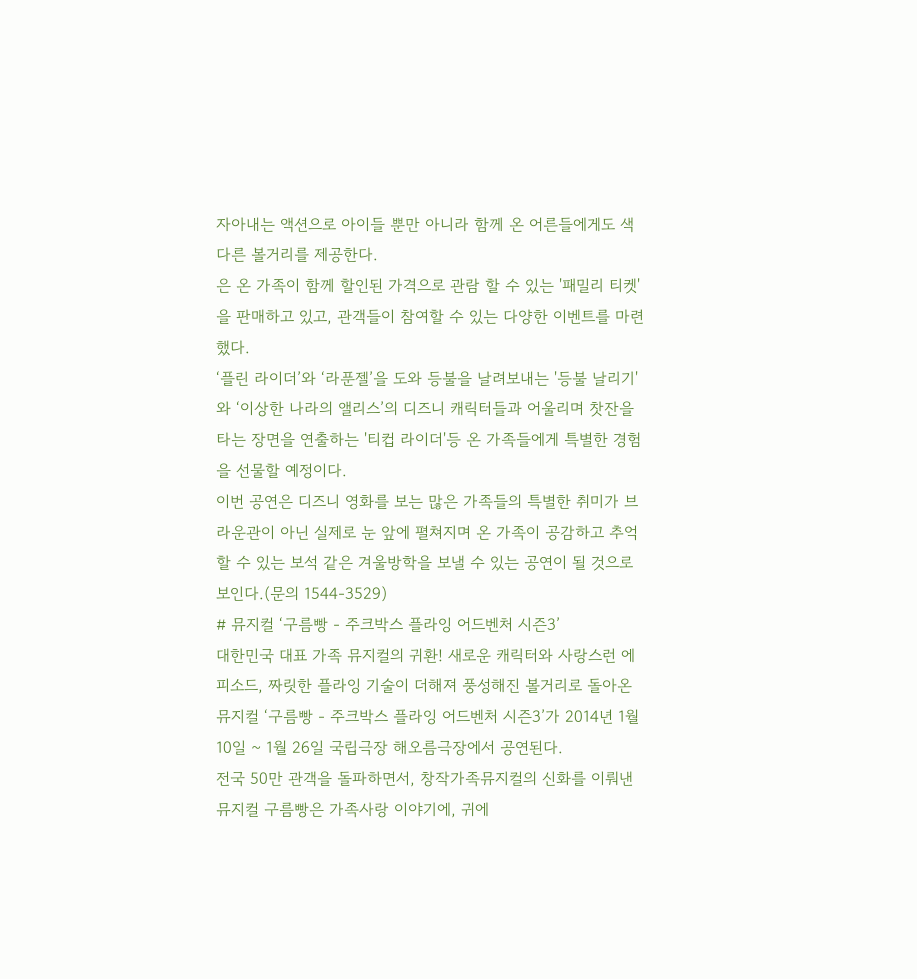자아내는 액션으로 아이들 뿐만 아니라 함께 온 어른들에게도 색다른 볼거리를 제공한다.
은 온 가족이 함께 할인된 가격으로 관람 할 수 있는 '패밀리 티켓'을 판매하고 있고, 관객들이 참여할 수 있는 다양한 이벤트를 마련했다.
‘플린 라이더’와 ‘라푼젤’을 도와 등불을 날려보내는 '등불 날리기'와 ‘이상한 나라의 앨리스’의 디즈니 캐릭터들과 어울리며 찻잔을 타는 장면을 연출하는 '티컵 라이더'등 온 가족들에게 특별한 경험을 선물할 예정이다.
이번 공연은 디즈니 영화를 보는 많은 가족들의 특별한 취미가 브라운관이 아닌 실제로 눈 앞에 펼쳐지며 온 가족이 공감하고 추억할 수 있는 보석 같은 겨울방학을 보낼 수 있는 공연이 될 것으로 보인다.(문의 1544-3529)
# 뮤지컬 ‘구름빵 - 주크박스 플라잉 어드벤처 시즌3’
대한민국 대표 가족 뮤지컬의 귀환! 새로운 캐릭터와 사랑스런 에피소드, 짜릿한 플라잉 기술이 더해져 풍성해진 볼거리로 돌아온 뮤지컬 ‘구름빵 - 주크박스 플라잉 어드벤처 시즌3’가 2014년 1월 10일 ~ 1월 26일 국립극장 해오름극장에서 공연된다.
전국 50만 관객을 돌파하면서, 창작가족뮤지컬의 신화를 이뤄낸 뮤지컬 구름빵은 가족사랑 이야기에, 귀에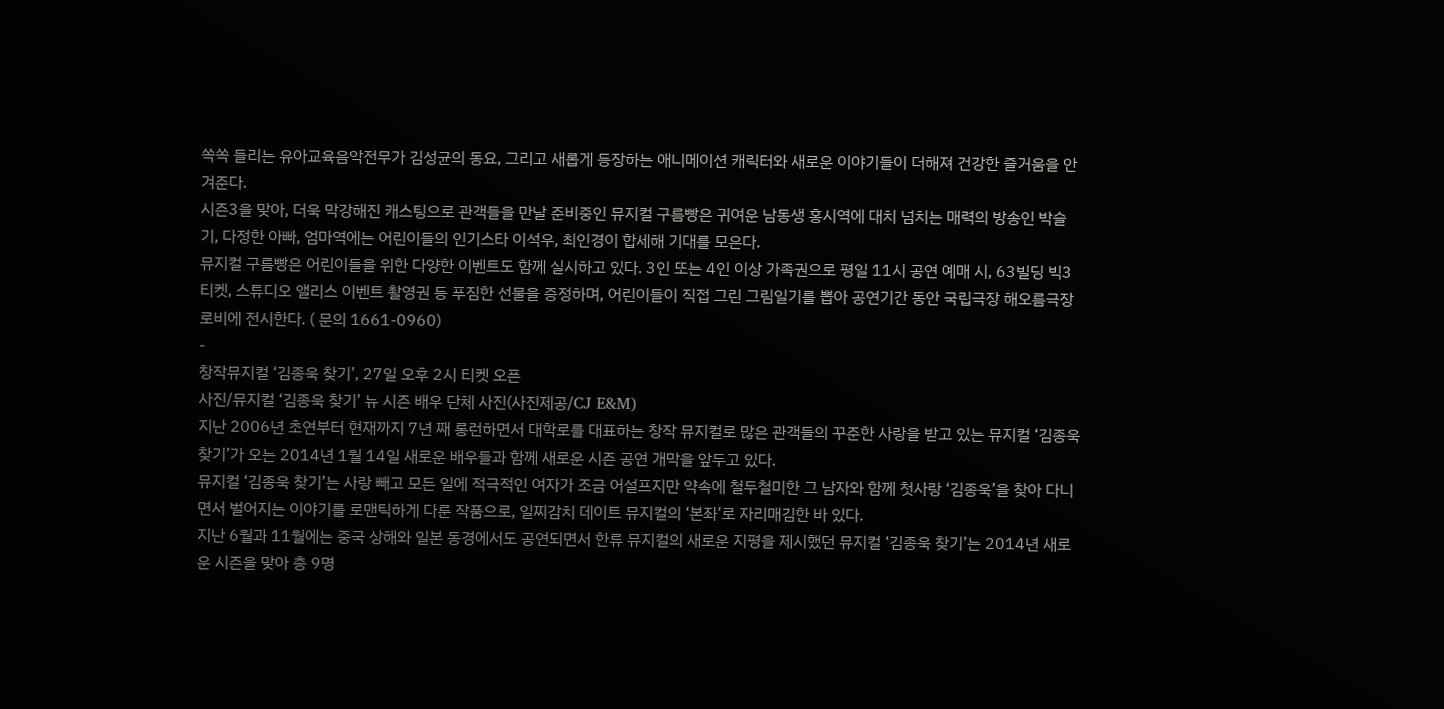쏙쏙 들리는 유아교육음악전무가 김성균의 동요, 그리고 새롭게 등장하는 애니메이션 캐릭터와 새로운 이야기들이 더해져 건강한 즐거움을 안겨준다.
시즌3을 맞아, 더욱 막강해진 캐스팅으로 관객들을 만날 준비중인 뮤지컬 구름빵은 귀여운 남동생 홍시역에 대치 넘치는 매력의 방송인 박슬기, 다정한 아빠, 엄마역에는 어린이들의 인기스타 이석우, 최인경이 합세해 기대를 모은다.
뮤지컬 구름빵은 어린이들을 위한 다양한 이벤트도 함께 실시하고 있다. 3인 또는 4인 이상 가족권으로 평일 11시 공연 예매 시, 63빌딩 빅3티켓, 스튜디오 앨리스 이벤트 촬영권 등 푸짐한 선물을 증정하며, 어린이들이 직접 그린 그림일기를 뽑아 공연기간 동안 국립극장 해오름극장 로비에 전시한다. ( 문의 1661-0960)
-
창작뮤지컬 ‘김종욱 찾기’, 27일 오후 2시 티켓 오픈
사진/뮤지컬 ‘김종욱 찾기’ 뉴 시즌 배우 단체 사진(사진제공/CJ E&M)
지난 2006년 초연부터 현재까지 7년 째 롱런하면서 대학로를 대표하는 창작 뮤지컬로 많은 관객들의 꾸준한 사랑을 받고 있는 뮤지컬 ‘김종욱 찾기’가 오는 2014년 1월 14일 새로운 배우들과 함께 새로운 시즌 공연 개막을 앞두고 있다.
뮤지컬 ‘김종욱 찾기’는 사랑 빼고 모든 일에 적극적인 여자가 조금 어설프지만 약속에 철두철미한 그 남자와 함께 첫사랑 ‘김종욱’을 찾아 다니면서 벌어지는 이야기를 로맨틱하게 다룬 작품으로, 일찌감치 데이트 뮤지컬의 ‘본좌’로 자리매김한 바 있다.
지난 6월과 11월에는 중국 상해와 일본 동경에서도 공연되면서 한류 뮤지컬의 새로운 지평을 제시했던 뮤지컬 ‘김종욱 찾기’는 2014년 새로운 시즌을 맞아 총 9명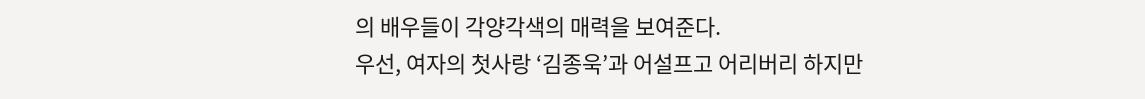의 배우들이 각양각색의 매력을 보여준다.
우선, 여자의 첫사랑 ‘김종욱’과 어설프고 어리버리 하지만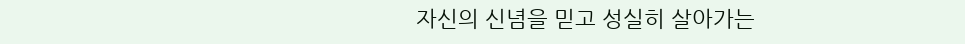자신의 신념을 믿고 성실히 살아가는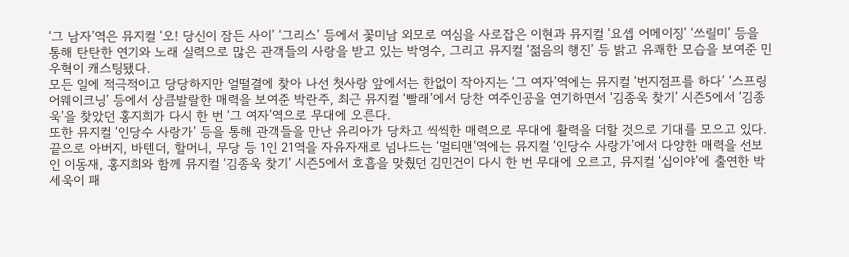‘그 남자’역은 뮤지컬 ‘오! 당신이 잠든 사이’ ‘그리스’ 등에서 꽃미남 외모로 여심을 사로잡은 이현과 뮤지컬 ‘요셉 어메이징’ ‘쓰릴미’ 등을 통해 탄탄한 연기와 노래 실력으로 많은 관객들의 사랑을 받고 있는 박영수, 그리고 뮤지컬 ‘젊음의 행진’ 등 밝고 유쾌한 모습을 보여준 민우혁이 캐스팅됐다.
모든 일에 적극적이고 당당하지만 얼떨결에 찾아 나선 첫사랑 앞에서는 한없이 작아지는 ‘그 여자’역에는 뮤지컬 ‘번지점프를 하다’ ‘스프링 어웨이크닝’ 등에서 상큼발랄한 매력을 보여준 박란주, 최근 뮤지컬 ‘빨래’에서 당찬 여주인공을 연기하면서 ‘김종욱 찾기’ 시즌5에서 ‘김종욱’을 찾았던 홍지희가 다시 한 번 ‘그 여자’역으로 무대에 오른다.
또한 뮤지컬 ‘인당수 사랑가’ 등을 통해 관객들을 만난 유리아가 당차고 씩씩한 매력으로 무대에 활력을 더할 것으로 기대를 모으고 있다.
끝으로 아버지, 바텐더, 할머니, 무당 등 1인 21역을 자유자재로 넘나드는 ‘멀티맨’역에는 뮤지컬 ‘인당수 사랑가’에서 다양한 매력을 선보인 이동재, 홍지희와 함께 뮤지컬 ‘김종욱 찾기’ 시즌5에서 호흡을 맞췄던 김민건이 다시 한 번 무대에 오르고, 뮤지컬 ‘십이야’에 출연한 박세욱이 패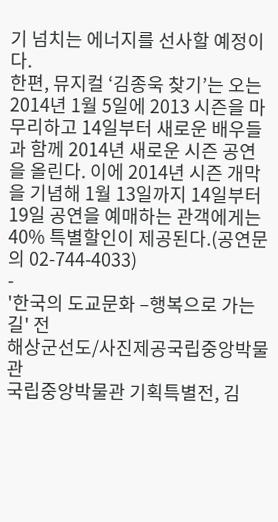기 넘치는 에너지를 선사할 예정이다.
한편, 뮤지컬 ‘김종욱 찾기’는 오는 2014년 1월 5일에 2013 시즌을 마무리하고 14일부터 새로운 배우들과 함께 2014년 새로운 시즌 공연을 올린다. 이에 2014년 시즌 개막을 기념해 1월 13일까지 14일부터 19일 공연을 예매하는 관객에게는 40% 특별할인이 제공된다.(공연문의 02-744-4033)
-
'한국의 도교문화 –행복으로 가는 길' 전
해상군선도/사진제공국립중앙박물관
국립중앙박물관 기획특별전, 김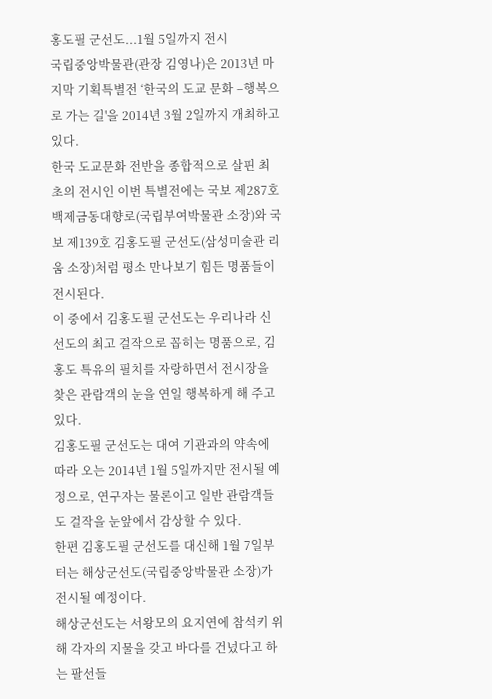홍도필 군선도...1월 5일까지 전시
국립중앙박물관(관장 김영나)은 2013년 마지막 기획특별전 ‘한국의 도교 문화 –행복으로 가는 길'을 2014년 3월 2일까지 개최하고 있다.
한국 도교문화 전반을 종합적으로 살핀 최초의 전시인 이번 특별전에는 국보 제287호 백제금동대향로(국립부여박물관 소장)와 국보 제139호 김홍도필 군선도(삼성미술관 리움 소장)처럼 평소 만나보기 힘든 명품들이 전시된다.
이 중에서 김홍도필 군선도는 우리나라 신선도의 최고 걸작으로 꼽히는 명품으로, 김홍도 특유의 필치를 자랑하면서 전시장을 찾은 관람객의 눈을 연일 행복하게 해 주고 있다.
김홍도필 군선도는 대여 기관과의 약속에 따라 오는 2014년 1월 5일까지만 전시될 예정으로, 연구자는 물론이고 일반 관람객들도 걸작을 눈앞에서 감상할 수 있다.
한편 김홍도필 군선도를 대신해 1월 7일부터는 해상군선도(국립중앙박물관 소장)가 전시될 예정이다.
해상군선도는 서왕모의 요지연에 참석키 위해 각자의 지물을 갖고 바다를 건넜다고 하는 팔선들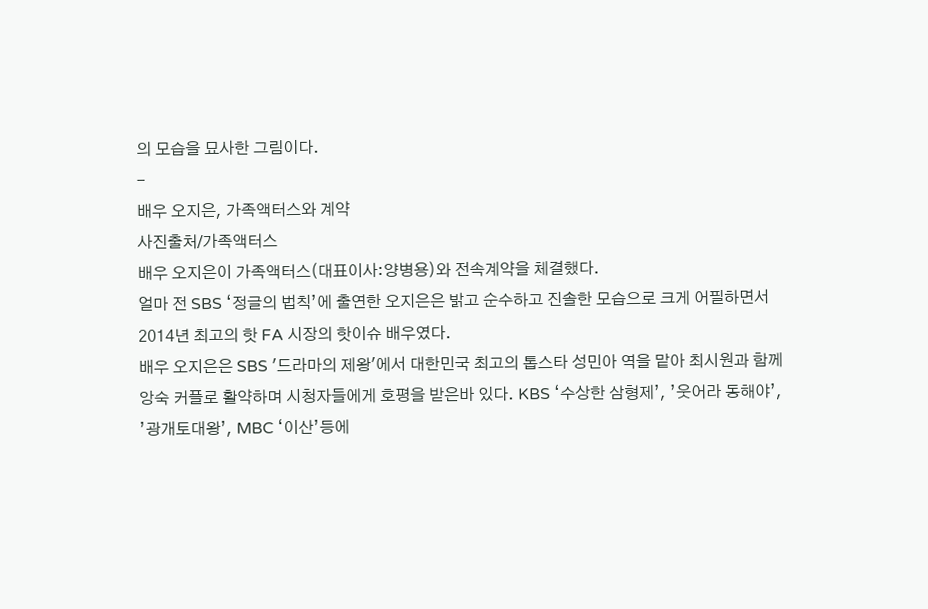의 모습을 묘사한 그림이다.
-
배우 오지은, 가족액터스와 계약
사진출처/가족액터스
배우 오지은이 가족액터스(대표이사:양병용)와 전속계약을 체결했다.
얼마 전 SBS ‘정글의 법칙’에 출연한 오지은은 밝고 순수하고 진솔한 모습으로 크게 어필하면서 2014년 최고의 핫 FA 시장의 핫이슈 배우였다.
배우 오지은은 SBS '드라마의 제왕'에서 대한민국 최고의 톱스타 성민아 역을 맡아 최시원과 함께 앙숙 커플로 활약하며 시청자들에게 호평을 받은바 있다. KBS ‘수상한 삼형제’, ’웃어라 동해야’, ’광개토대왕’, MBC ‘이산’등에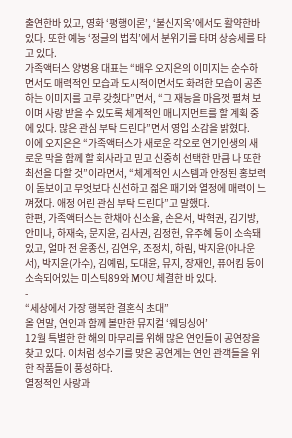출연한바 있고, 영화 ‘평행이론’, ‘불신지옥’에서도 활약한바 있다. 또한 예능 ‘정글의 법칙’에서 분위기를 타며 상승세를 타고 있다.
가족액터스 양병용 대표는 “배우 오지은의 이미지는 순수하면서도 매력적인 모습과 도시적이면서도 화려한 모습이 공존하는 이미지를 고루 갖췄다”면서, “그 재능을 마음껏 펼쳐 보이며 사랑 받을 수 있도록 체계적인 매니지먼트를 할 계획 중에 있다. 많은 관심 부탁 드린다”면서 영입 소감을 밝혔다.
이에 오지은은 “가족액터스가 새로운 각오로 연기인생의 새로운 막을 함께 할 회사라고 믿고 신중히 선택한 만큼 나 또한 최선을 다할 것”이라면서, “체계적인 시스템과 안정된 홍보력이 돋보이고 무엇보다 신선하고 젊은 패기와 열정에 매력이 느껴졌다. 애정 어린 관심 부탁 드린다”고 말했다.
한편, 가족액터스는 한채아 신소율, 손은서, 박혁권, 김기방, 안미나, 하재숙, 문지윤, 김사권, 김정헌, 유주혜 등이 소속돼 있고, 얼마 전 윤종신, 김연우, 조정치, 하림, 박지윤(아나운서), 박지윤(가수), 김예림, 도대윤, 뮤지, 장재인, 퓨어킴 등이 소속되어있는 미스틱89와 MOU 체결한 바 있다.
-
“세상에서 가장 행복한 결혼식 초대”
올 연말, 연인과 함께 볼만한 뮤지컬 ‘웨딩싱어’
12월 특별한 한 해의 마무리를 위해 많은 연인들이 공연장을 찾고 있다. 이처럼 성수기를 맞은 공연계는 연인 관객들을 위한 작품들이 풍성하다.
열정적인 사랑과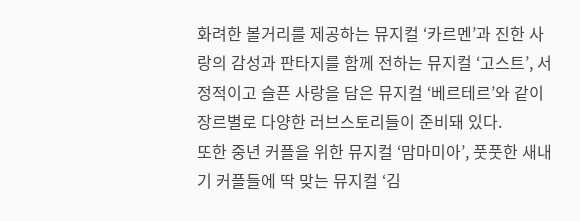화려한 볼거리를 제공하는 뮤지컬 ‘카르멘’과 진한 사랑의 감성과 판타지를 함께 전하는 뮤지컬 ‘고스트’, 서정적이고 슬픈 사랑을 담은 뮤지컬 ‘베르테르’와 같이 장르별로 다양한 러브스토리들이 준비돼 있다.
또한 중년 커플을 위한 뮤지컬 ‘맘마미아’, 풋풋한 새내기 커플들에 딱 맞는 뮤지컬 ‘김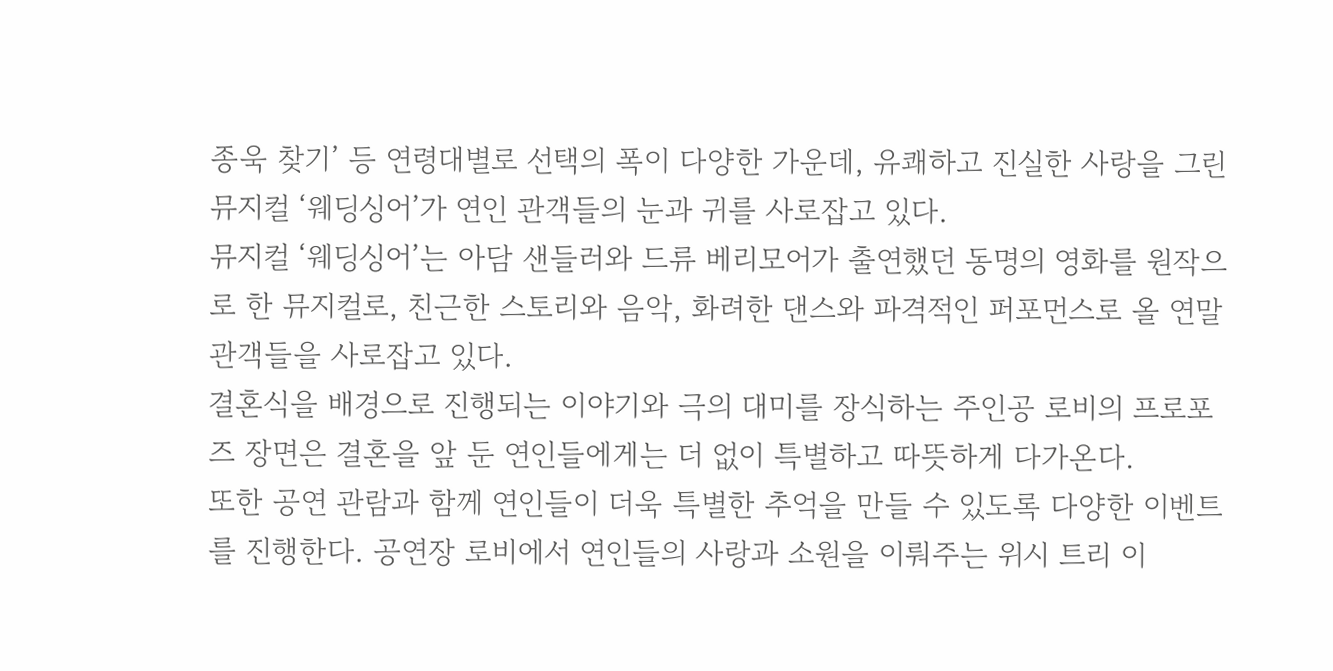종욱 찾기’ 등 연령대별로 선택의 폭이 다양한 가운데, 유쾌하고 진실한 사랑을 그린 뮤지컬 ‘웨딩싱어’가 연인 관객들의 눈과 귀를 사로잡고 있다.
뮤지컬 ‘웨딩싱어’는 아담 샌들러와 드류 베리모어가 출연했던 동명의 영화를 원작으로 한 뮤지컬로, 친근한 스토리와 음악, 화려한 댄스와 파격적인 퍼포먼스로 올 연말 관객들을 사로잡고 있다.
결혼식을 배경으로 진행되는 이야기와 극의 대미를 장식하는 주인공 로비의 프로포즈 장면은 결혼을 앞 둔 연인들에게는 더 없이 특별하고 따뜻하게 다가온다.
또한 공연 관람과 함께 연인들이 더욱 특별한 추억을 만들 수 있도록 다양한 이벤트를 진행한다. 공연장 로비에서 연인들의 사랑과 소원을 이뤄주는 위시 트리 이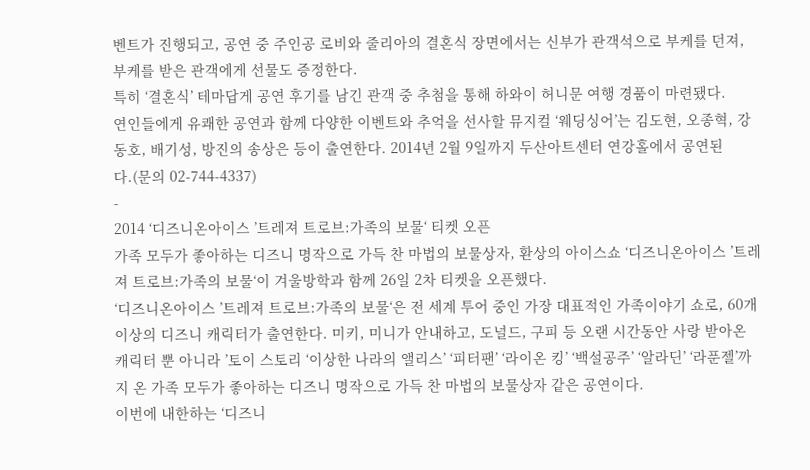벤트가 진행되고, 공연 중 주인공 로비와 줄리아의 결혼식 장면에서는 신부가 관객석으로 부케를 던져, 부케를 받은 관객에게 선물도 증정한다.
특히 ‘결혼식’ 테마답게 공연 후기를 남긴 관객 중 추첨을 통해 하와이 허니문 여행 경품이 마련됐다.
연인들에게 유쾌한 공연과 함께 다양한 이벤트와 추억을 선사할 뮤지컬 ‘웨딩싱어’는 김도현, 오종혁, 강동호, 배기성, 방진의 송상은 등이 출연한다. 2014년 2월 9일까지 두산아트센터 연강홀에서 공연된다.(문의 02-744-4337)
-
2014 ‘디즈니온아이스 ’트레져 트로브:가족의 보물‘ 티켓 오픈
가족 모두가 좋아하는 디즈니 명작으로 가득 찬 마법의 보물상자, 환상의 아이스쇼 ‘디즈니온아이스 ’트레져 트로브:가족의 보물‘이 겨울방학과 함께 26일 2차 티켓을 오픈했다.
‘디즈니온아이스 ’트레져 트로브:가족의 보물‘은 전 세계 투어 중인 가장 대표적인 가족이야기 쇼로, 60개 이상의 디즈니 캐릭터가 출연한다. 미키, 미니가 안내하고, 도널드, 구피 등 오랜 시간동안 사랑 받아온 캐릭터 뿐 아니라 ’토이 스토리 ‘이상한 나라의 앨리스’ ‘피터팬’ ‘라이온 킹’ ‘백설공주’ ‘알라딘’ ‘라푼젤’까지 온 가족 모두가 좋아하는 디즈니 명작으로 가득 찬 마법의 보물상자 같은 공연이다.
이번에 내한하는 ‘디즈니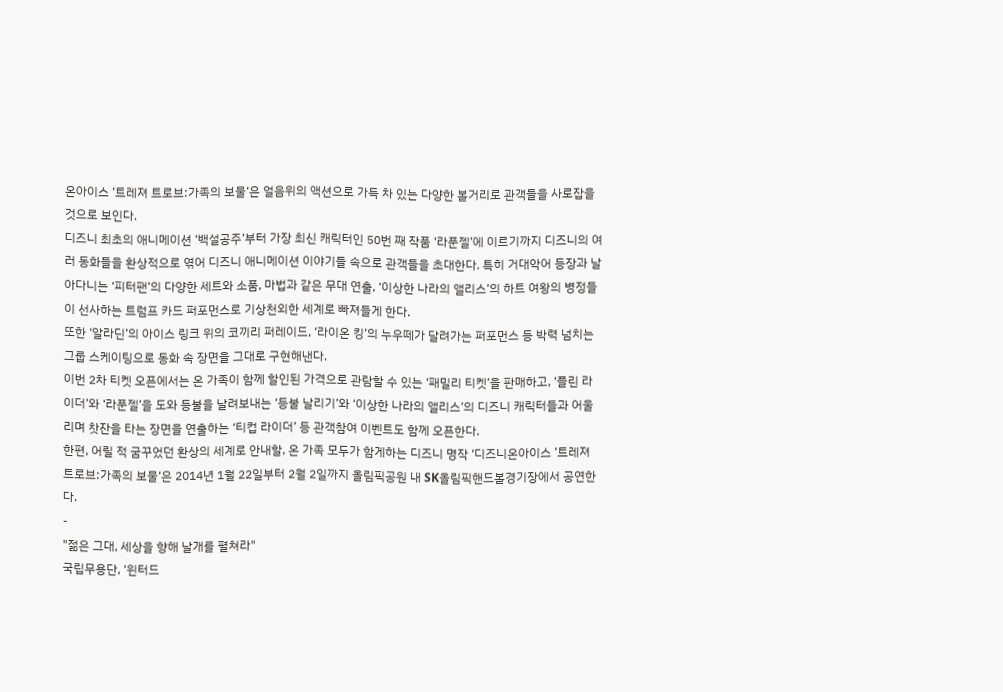온아이스 ’트레져 트로브:가족의 보물‘은 얼음위의 액션으로 가득 차 있는 다양한 볼거리로 관객들을 사로잡을 것으로 보인다.
디즈니 최초의 애니메이션 ‘백설공주’부터 가장 최신 캐릭터인 50번 째 작품 ‘라푼젤’에 이르기까지 디즈니의 여러 동화들을 환상적으로 엮어 디즈니 애니메이션 이야기들 속으로 관객들을 초대한다. 특히 거대악어 등장과 날아다니는 ‘피터팬’의 다양한 세트와 소품, 마법과 같은 무대 연출, ‘이상한 나라의 앨리스’의 하트 여왕의 병정들이 선사하는 트럼프 카드 퍼포먼스로 기상천외한 세계로 빠져들게 한다.
또한 ‘알라딘’의 아이스 링크 위의 코끼리 퍼레이드, ‘라이온 킹’의 누우떼가 달려가는 퍼포먼스 등 박력 넘치는 그룹 스케이팅으로 동화 속 장면을 그대로 구현해낸다.
이번 2차 티켓 오픈에서는 온 가족이 함께 할인된 가격으로 관람할 수 있는 ‘패밀리 티켓’을 판매하고, ‘플린 라이더’와 ‘라푼젤’을 도와 등불을 날려보내는 ‘등불 날리기’와 ‘이상한 나라의 앨리스’의 디즈니 캐릭터들과 어울리며 찻잔을 타는 장면을 연출하는 ‘티컵 라이더’ 등 관객참여 이벤트도 함께 오픈한다.
한편, 어릴 적 굼꾸었던 환상의 세계로 안내할, 온 가족 모두가 함게하는 디즈니 명작 ‘디즈니온아이스 ’트레져 트로브:가족의 보물‘은 2014년 1월 22일부터 2월 2일까지 올림픽공원 내 SK올림픽핸드볼경기장에서 공연한다.
-
"젊은 그대, 세상을 향해 날개를 펼쳐라"
국립무용단, ‘윈터드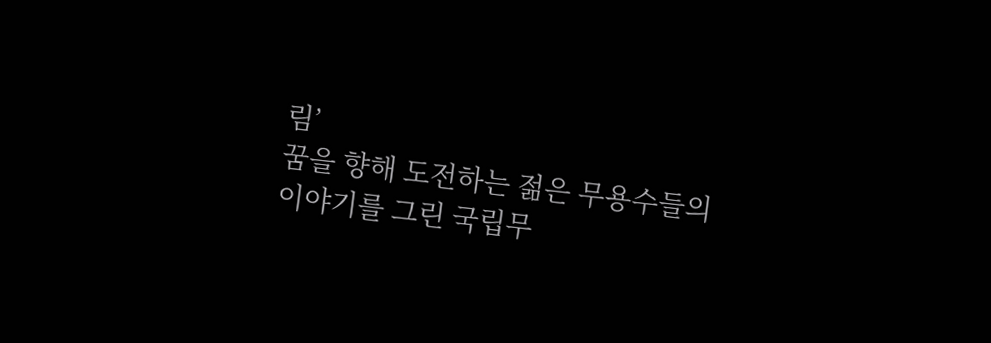림’
꿈을 향해 도전하는 젊은 무용수들의 이야기를 그린 국립무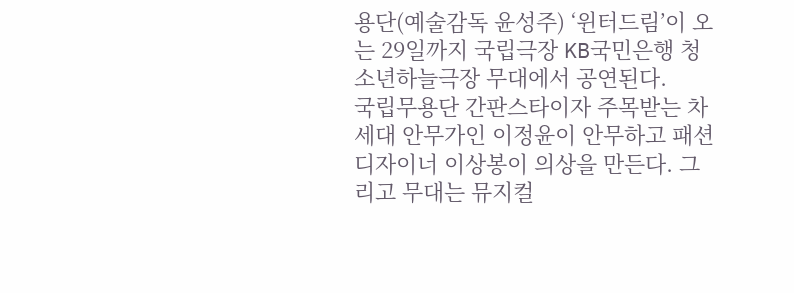용단(예술감독 윤성주) ‘윈터드림’이 오는 29일까지 국립극장 KB국민은행 청소년하늘극장 무대에서 공연된다.
국립무용단 간판스타이자 주목받는 차세대 안무가인 이정윤이 안무하고 패션디자이너 이상봉이 의상을 만든다. 그리고 무대는 뮤지컬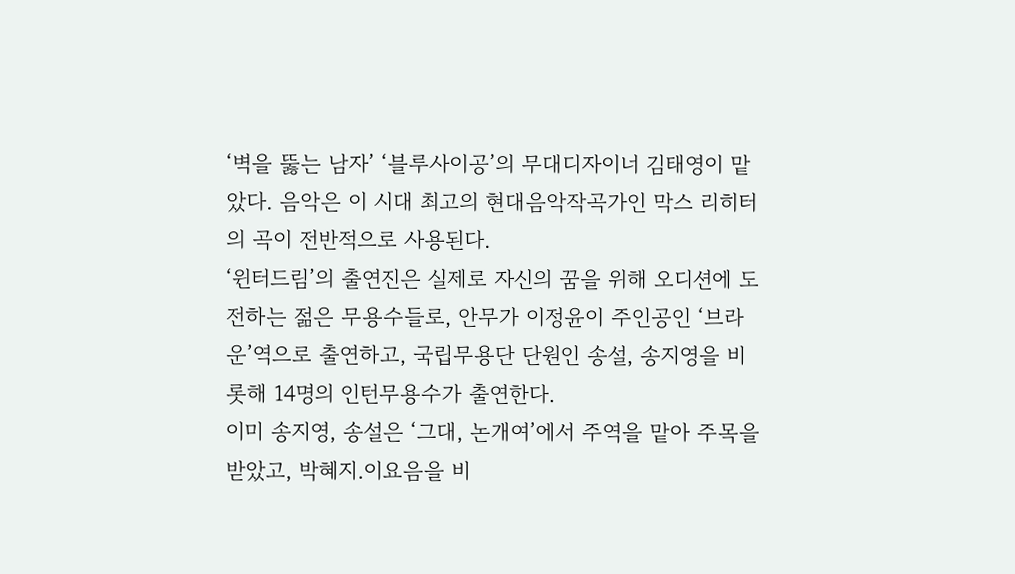‘벽을 뚫는 남자’ ‘블루사이공’의 무대디자이너 김태영이 맡았다. 음악은 이 시대 최고의 현대음악작곡가인 막스 리히터의 곡이 전반적으로 사용된다.
‘윈터드림’의 출연진은 실제로 자신의 꿈을 위해 오디션에 도전하는 젊은 무용수들로, 안무가 이정윤이 주인공인 ‘브라운’역으로 출연하고, 국립무용단 단원인 송설, 송지영을 비롯해 14명의 인턴무용수가 출연한다.
이미 송지영, 송설은 ‘그대, 논개여’에서 주역을 맡아 주목을 받았고, 박혜지.이요음을 비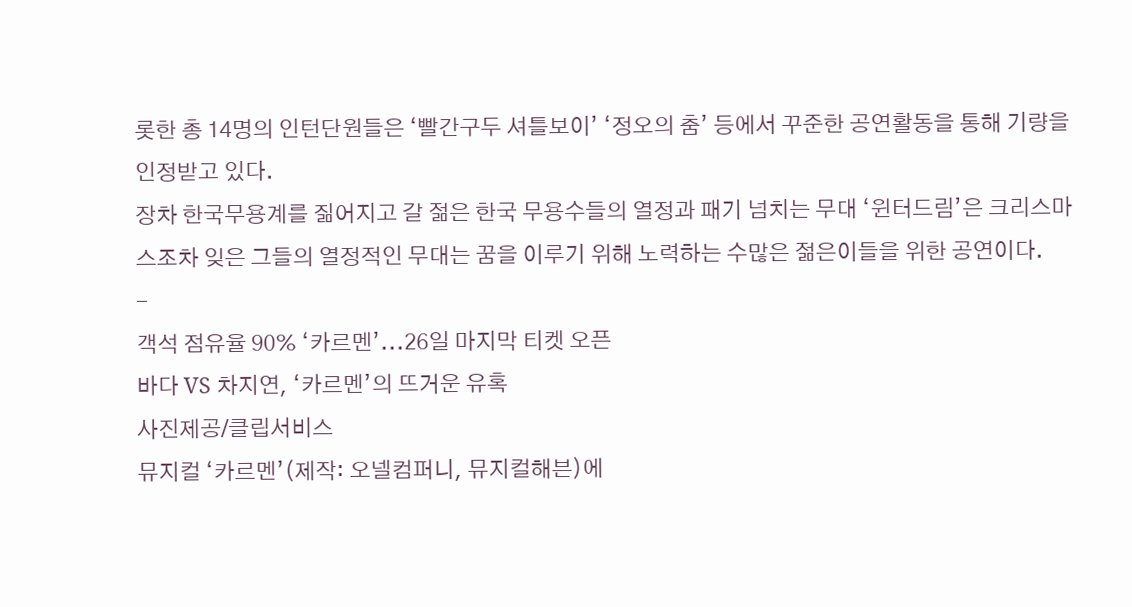롯한 총 14명의 인턴단원들은 ‘빨간구두 셔틀보이’ ‘정오의 춤’ 등에서 꾸준한 공연활동을 통해 기량을 인정받고 있다.
장차 한국무용계를 짊어지고 갈 젊은 한국 무용수들의 열정과 패기 넘치는 무대 ‘윈터드림’은 크리스마스조차 잊은 그들의 열정적인 무대는 꿈을 이루기 위해 노력하는 수많은 젊은이들을 위한 공연이다.
-
객석 점유율 90% ‘카르멘’...26일 마지막 티켓 오픈
바다 VS 차지연, ‘카르멘’의 뜨거운 유혹
사진제공/클립서비스
뮤지컬 ‘카르멘’(제작: 오넬컴퍼니, 뮤지컬해븐)에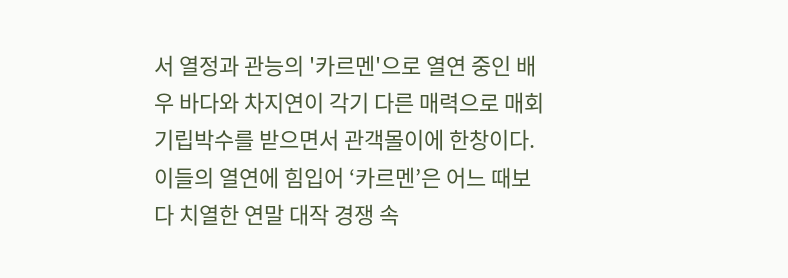서 열정과 관능의 '카르멘'으로 열연 중인 배우 바다와 차지연이 각기 다른 매력으로 매회 기립박수를 받으면서 관객몰이에 한창이다.
이들의 열연에 힘입어 ‘카르멘’은 어느 때보다 치열한 연말 대작 경쟁 속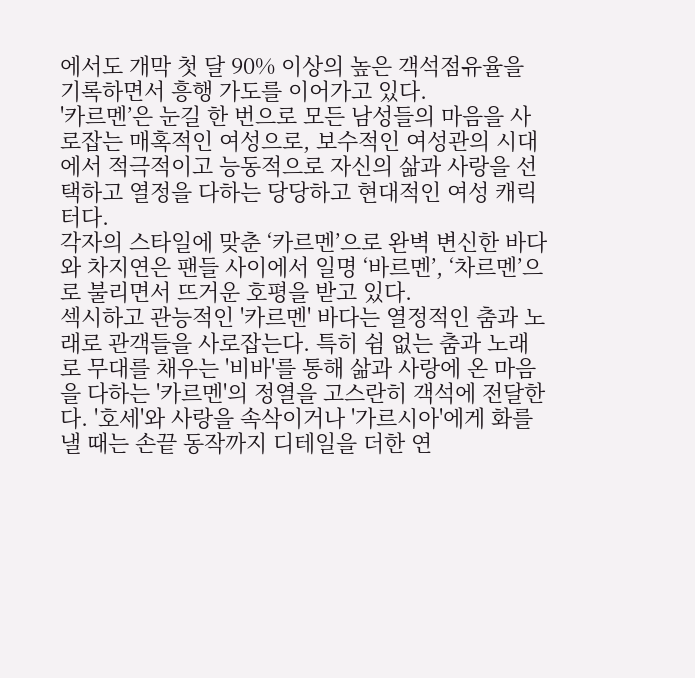에서도 개막 첫 달 90% 이상의 높은 객석점유율을 기록하면서 흥행 가도를 이어가고 있다.
'카르멘’은 눈길 한 번으로 모든 남성들의 마음을 사로잡는 매혹적인 여성으로, 보수적인 여성관의 시대에서 적극적이고 능동적으로 자신의 삶과 사랑을 선택하고 열정을 다하는 당당하고 현대적인 여성 캐릭터다.
각자의 스타일에 맞춘 ‘카르멘’으로 완벽 변신한 바다와 차지연은 팬들 사이에서 일명 ‘바르멘’, ‘차르멘’으로 불리면서 뜨거운 호평을 받고 있다.
섹시하고 관능적인 '카르멘' 바다는 열정적인 춤과 노래로 관객들을 사로잡는다. 특히 쉼 없는 춤과 노래로 무대를 채우는 '비바'를 통해 삶과 사랑에 온 마음을 다하는 '카르멘'의 정열을 고스란히 객석에 전달한다. '호세'와 사랑을 속삭이거나 '가르시아'에게 화를 낼 때는 손끝 동작까지 디테일을 더한 연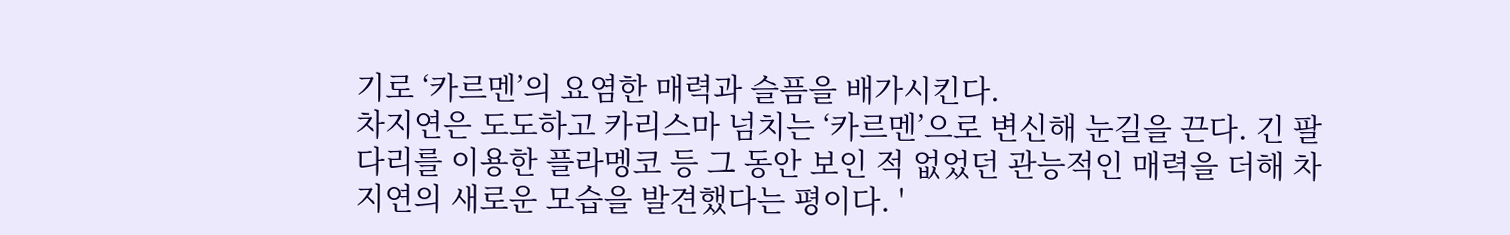기로 ‘카르멘’의 요염한 매력과 슬픔을 배가시킨다.
차지연은 도도하고 카리스마 넘치는 ‘카르멘’으로 변신해 눈길을 끈다. 긴 팔다리를 이용한 플라멩코 등 그 동안 보인 적 없었던 관능적인 매력을 더해 차지연의 새로운 모습을 발견했다는 평이다. '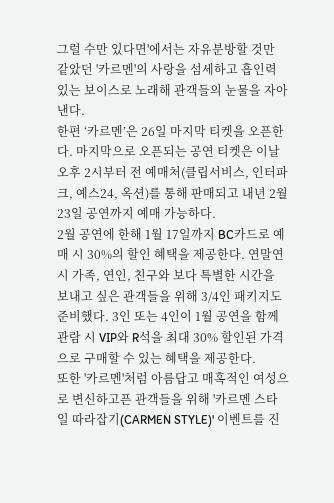그럴 수만 있다면'에서는 자유분방할 것만 같았던 '카르멘'의 사랑을 섬세하고 흡인력 있는 보이스로 노래해 관객들의 눈물을 자아낸다.
한편 ‘카르멘’은 26일 마지막 티켓을 오픈한다. 마지막으로 오픈되는 공연 티켓은 이날 오후 2시부터 전 예매처(클립서비스, 인터파크, 예스24, 옥션)를 통해 판매되고 내년 2월 23일 공연까지 예매 가능하다.
2월 공연에 한해 1월 17일까지 BC카드로 예매 시 30%의 할인 혜택을 제공한다. 연말연시 가족, 연인, 친구와 보다 특별한 시간을 보내고 싶은 관객들을 위해 3/4인 패키지도 준비했다. 3인 또는 4인이 1월 공연을 함께 관람 시 VIP와 R석을 최대 30% 할인된 가격으로 구매할 수 있는 혜택을 제공한다.
또한 '카르멘'처럼 아름답고 매혹적인 여성으로 변신하고픈 관객들을 위해 '카르멘 스타일 따라잡기(CARMEN STYLE)' 이벤트를 진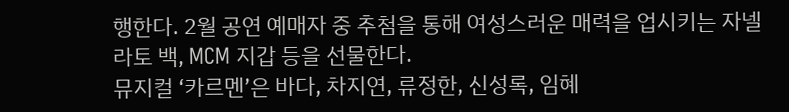행한다. 2월 공연 예매자 중 추첨을 통해 여성스러운 매력을 업시키는 자넬라토 백, MCM 지갑 등을 선물한다.
뮤지컬 ‘카르멘’은 바다, 차지연, 류정한, 신성록, 임혜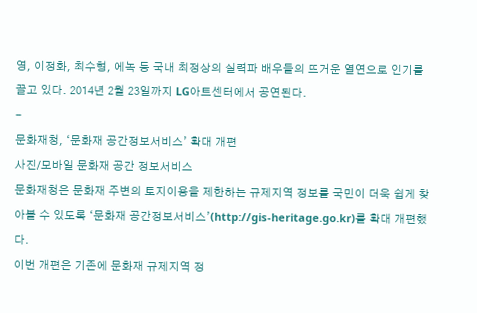영, 이정화, 최수형, 에녹 등 국내 최정상의 실력파 배우들의 뜨거운 열연으로 인기를 끌고 있다. 2014년 2월 23일까지 LG아트센터에서 공연된다.
-
문화재청, ‘문화재 공간정보서비스’ 확대 개편
사진/모바일 문화재 공간 정보서비스
문화재청은 문화재 주변의 토지이용을 제한하는 규제지역 정보를 국민이 더욱 쉽게 찾아볼 수 있도록 ‘문화재 공간정보서비스’(http://gis-heritage.go.kr)를 확대 개편했다.
이번 개편은 기존에 문화재 규제지역 정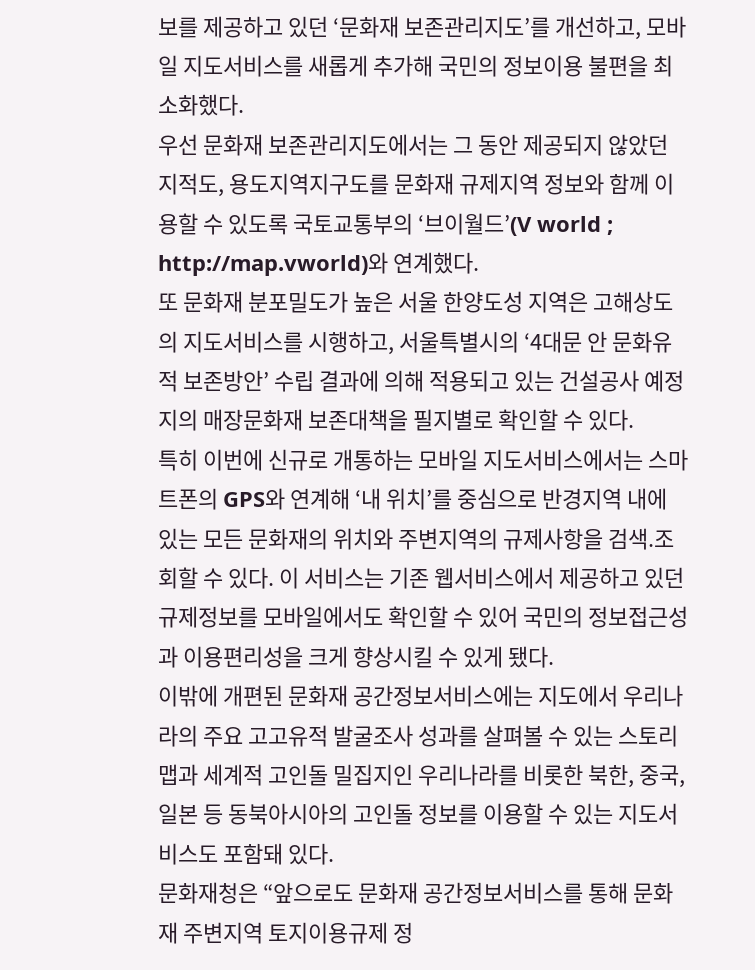보를 제공하고 있던 ‘문화재 보존관리지도’를 개선하고, 모바일 지도서비스를 새롭게 추가해 국민의 정보이용 불편을 최소화했다.
우선 문화재 보존관리지도에서는 그 동안 제공되지 않았던 지적도, 용도지역지구도를 문화재 규제지역 정보와 함께 이용할 수 있도록 국토교통부의 ‘브이월드’(V world ; http://map.vworld)와 연계했다.
또 문화재 분포밀도가 높은 서울 한양도성 지역은 고해상도의 지도서비스를 시행하고, 서울특별시의 ‘4대문 안 문화유적 보존방안’ 수립 결과에 의해 적용되고 있는 건설공사 예정지의 매장문화재 보존대책을 필지별로 확인할 수 있다.
특히 이번에 신규로 개통하는 모바일 지도서비스에서는 스마트폰의 GPS와 연계해 ‘내 위치’를 중심으로 반경지역 내에 있는 모든 문화재의 위치와 주변지역의 규제사항을 검색.조회할 수 있다. 이 서비스는 기존 웹서비스에서 제공하고 있던 규제정보를 모바일에서도 확인할 수 있어 국민의 정보접근성과 이용편리성을 크게 향상시킬 수 있게 됐다.
이밖에 개편된 문화재 공간정보서비스에는 지도에서 우리나라의 주요 고고유적 발굴조사 성과를 살펴볼 수 있는 스토리 맵과 세계적 고인돌 밀집지인 우리나라를 비롯한 북한, 중국, 일본 등 동북아시아의 고인돌 정보를 이용할 수 있는 지도서비스도 포함돼 있다.
문화재청은 “앞으로도 문화재 공간정보서비스를 통해 문화재 주변지역 토지이용규제 정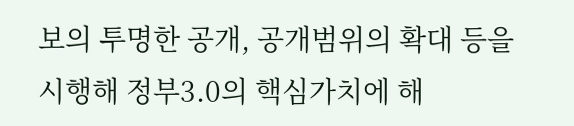보의 투명한 공개, 공개범위의 확대 등을 시행해 정부3.0의 핵심가치에 해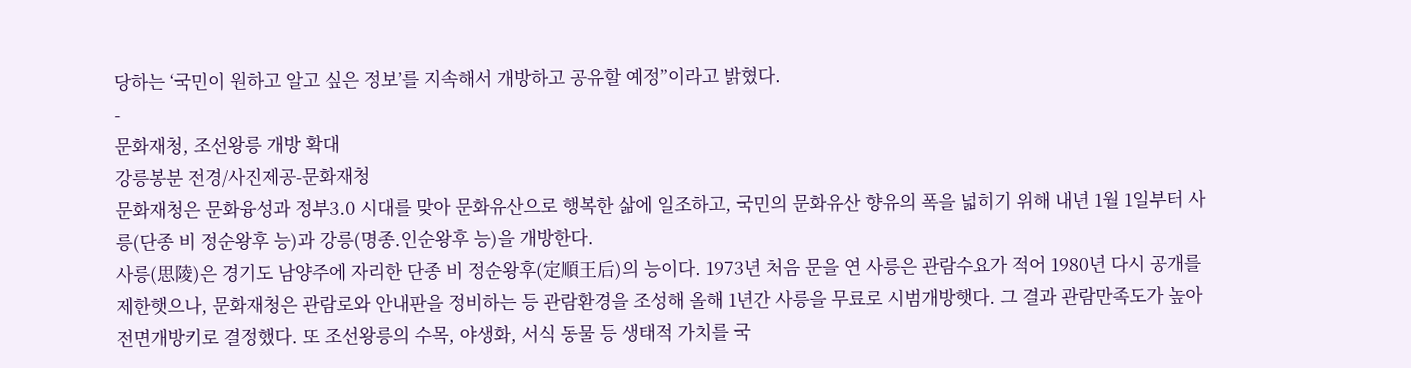당하는 ‘국민이 원하고 알고 싶은 정보’를 지속해서 개방하고 공유할 예정”이라고 밝혔다.
-
문화재청, 조선왕릉 개방 확대
강릉봉분 전경/사진제공-문화재청
문화재청은 문화융성과 정부3.0 시대를 맞아 문화유산으로 행복한 삶에 일조하고, 국민의 문화유산 향유의 폭을 넓히기 위해 내년 1월 1일부터 사릉(단종 비 정순왕후 능)과 강릉(명종.인순왕후 능)을 개방한다.
사릉(思陵)은 경기도 남양주에 자리한 단종 비 정순왕후(定順王后)의 능이다. 1973년 처음 문을 연 사릉은 관람수요가 적어 1980년 다시 공개를 제한햇으나, 문화재청은 관람로와 안내판을 정비하는 등 관람환경을 조성해 올해 1년간 사릉을 무료로 시범개방햇다. 그 결과 관람만족도가 높아 전면개방키로 결정했다. 또 조선왕릉의 수목, 야생화, 서식 동물 등 생태적 가치를 국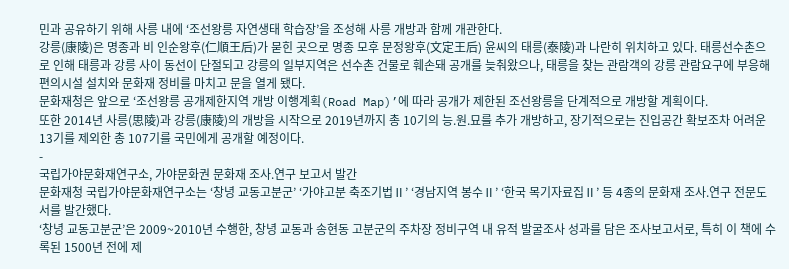민과 공유하기 위해 사릉 내에 ‘조선왕릉 자연생태 학습장’을 조성해 사릉 개방과 함께 개관한다.
강릉(康陵)은 명종과 비 인순왕후(仁順王后)가 묻힌 곳으로 명종 모후 문정왕후(文定王后) 윤씨의 태릉(泰陵)과 나란히 위치하고 있다. 태릉선수촌으로 인해 태릉과 강릉 사이 동선이 단절되고 강릉의 일부지역은 선수촌 건물로 훼손돼 공개를 늦춰왔으나, 태릉을 찾는 관람객의 강릉 관람요구에 부응해 편의시설 설치와 문화재 정비를 마치고 문을 열게 됐다.
문화재청은 앞으로 ‘조선왕릉 공개제한지역 개방 이행계획(Road Map)’에 따라 공개가 제한된 조선왕릉을 단계적으로 개방할 계획이다.
또한 2014년 사릉(思陵)과 강릉(康陵)의 개방을 시작으로 2019년까지 총 10기의 능.원.묘를 추가 개방하고, 장기적으로는 진입공간 확보조차 어려운 13기를 제외한 총 107기를 국민에게 공개할 예정이다.
-
국립가야문화재연구소, 가야문화권 문화재 조사.연구 보고서 발간
문화재청 국립가야문화재연구소는 ‘창녕 교동고분군’ ‘가야고분 축조기법Ⅱ’ ‘경남지역 봉수Ⅱ’ ‘한국 목기자료집Ⅱ’ 등 4종의 문화재 조사.연구 전문도서를 발간했다.
‘창녕 교동고분군’은 2009~2010년 수행한, 창녕 교동과 송현동 고분군의 주차장 정비구역 내 유적 발굴조사 성과를 담은 조사보고서로, 특히 이 책에 수록된 1500년 전에 제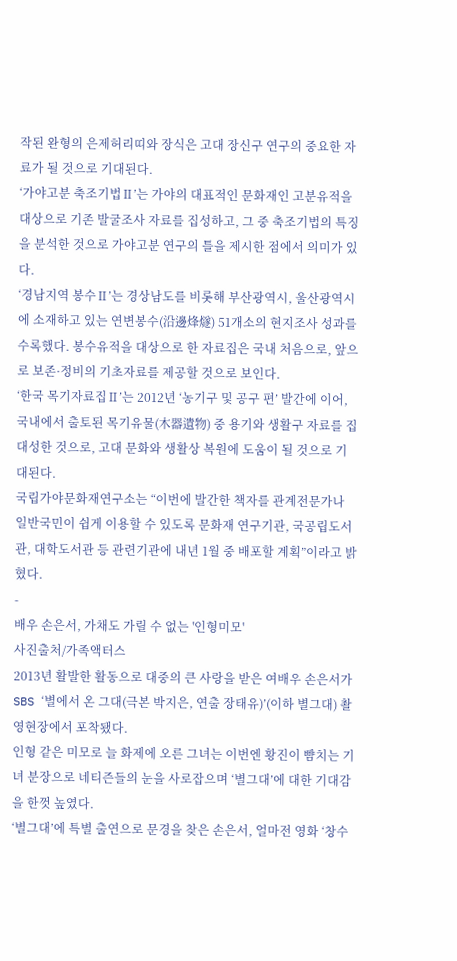작된 완형의 은제허리띠와 장식은 고대 장신구 연구의 중요한 자료가 될 것으로 기대된다.
‘가야고분 축조기법Ⅱ’는 가야의 대표적인 문화재인 고분유적을 대상으로 기존 발굴조사 자료를 집성하고, 그 중 축조기법의 특징을 분석한 것으로 가야고분 연구의 틀을 제시한 점에서 의미가 있다.
‘경남지역 봉수Ⅱ’는 경상남도를 비롯해 부산광역시, 울산광역시에 소재하고 있는 연변봉수(沿邊烽燧) 51개소의 현지조사 성과를 수록했다. 봉수유적을 대상으로 한 자료집은 국내 처음으로, 앞으로 보존·정비의 기초자료를 제공할 것으로 보인다.
‘한국 목기자료집Ⅱ’는 2012년 ‘농기구 및 공구 편’ 발간에 이어, 국내에서 출토된 목기유물(木器遺物) 중 용기와 생활구 자료를 집대성한 것으로, 고대 문화와 생활상 복원에 도움이 될 것으로 기대된다.
국립가야문화재연구소는 “이번에 발간한 책자를 관계전문가나 일반국민이 쉽게 이용할 수 있도록 문화재 연구기관, 국공립도서관, 대학도서관 등 관련기관에 내년 1월 중 배포할 계획”이라고 밝혔다.
-
배우 손은서, 가채도 가릴 수 없는 '인형미모'
사진출처/가족액터스
2013년 활발한 활동으로 대중의 큰 사랑을 받은 여배우 손은서가 SBS ‘별에서 온 그대(극본 박지은, 연출 장태유)’(이하 별그대) 촬영현장에서 포착됐다.
인형 같은 미모로 늘 화제에 오른 그녀는 이번엔 황진이 뺨치는 기녀 분장으로 네티즌들의 눈을 사로잡으며 ‘별그대’에 대한 기대감을 한껏 높였다.
‘별그대’에 특별 출연으로 문경을 찾은 손은서, 얼마전 영화 ‘창수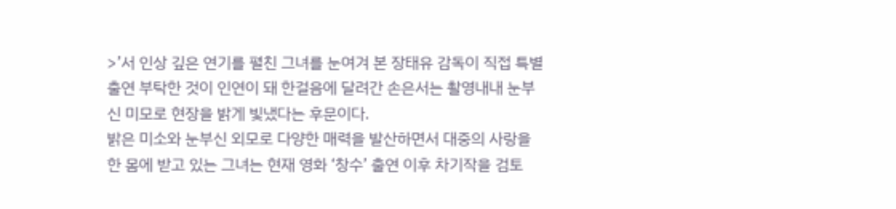>’서 인상 깊은 연기를 펼친 그녀를 눈여겨 본 장태유 감독이 직접 특별출연 부탁한 것이 인연이 돼 한걸음에 달려간 손은서는 촬영내내 눈부신 미모로 현장을 밝게 빛냈다는 후문이다.
밝은 미소와 눈부신 외모로 다양한 매력을 발산하면서 대중의 사랑을 한 몸에 받고 있는 그녀는 현재 영화 ‘창수’ 출연 이후 차기작을 검토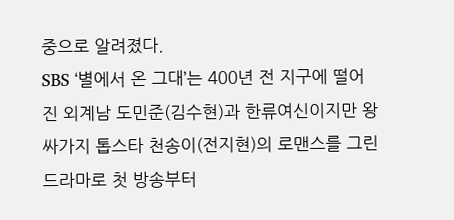중으로 알려졌다.
SBS ‘별에서 온 그대’는 400년 전 지구에 떨어진 외계남 도민준(김수현)과 한류여신이지만 왕싸가지 톱스타 천송이(전지현)의 로맨스를 그린 드라마로 첫 방송부터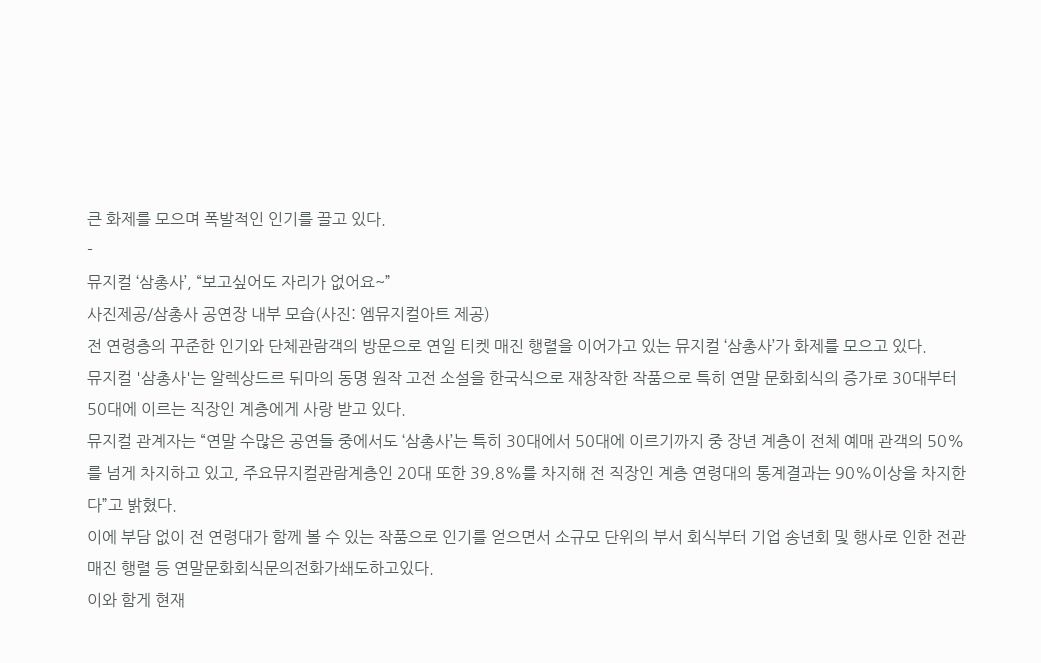큰 화제를 모으며 폭발적인 인기를 끌고 있다.
-
뮤지컬 ‘삼총사’, “보고싶어도 자리가 없어요~”
사진제공/삼총사 공연장 내부 모습(사진: 엠뮤지컬아트 제공)
전 연령층의 꾸준한 인기와 단체관람객의 방문으로 연일 티켓 매진 행렬을 이어가고 있는 뮤지컬 ‘삼총사’가 화제를 모으고 있다.
뮤지컬 '삼총사'는 알렉상드르 뒤마의 동명 원작 고전 소설을 한국식으로 재창작한 작품으로 특히 연말 문화회식의 증가로 30대부터 50대에 이르는 직장인 계층에게 사랑 받고 있다.
뮤지컬 관계자는 “연말 수많은 공연들 중에서도 ‘삼총사’는 특히 30대에서 50대에 이르기까지 중 장년 계층이 전체 예매 관객의 50%를 넘게 차지하고 있고, 주요뮤지컬관람계층인 20대 또한 39.8%를 차지해 전 직장인 계층 연령대의 통계결과는 90%이상을 차지한다”고 밝혔다.
이에 부담 없이 전 연령대가 함께 볼 수 있는 작품으로 인기를 얻으면서 소규모 단위의 부서 회식부터 기업 송년회 및 행사로 인한 전관 매진 행렬 등 연말문화회식문의전화가쇄도하고있다.
이와 함게 현재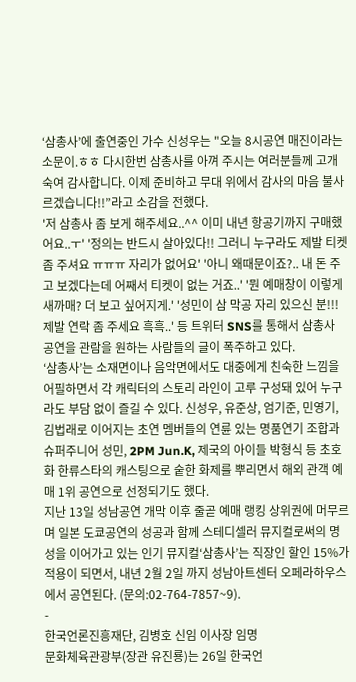‘삼총사’에 출연중인 가수 신성우는 "오늘 8시공연 매진이라는 소문이.ㅎㅎ 다시한번 삼총사를 아껴 주시는 여러분들께 고개 숙여 감사합니다. 이제 준비하고 무대 위에서 감사의 마음 불사르겠습니다!!”라고 소감을 전했다.
'저 삼총사 좀 보게 해주세요..^^ 이미 내년 항공기까지 구매했어요..ㅜ' '정의는 반드시 살아있다!! 그러니 누구라도 제발 티켓 좀 주셔요 ㅠㅠㅠ 자리가 없어요' '아니 왜때문이죠?.. 내 돈 주고 보겠다는데 어째서 티켓이 없는 거죠..' '뭔 예매창이 이렇게 새까매? 더 보고 싶어지게.' '성민이 삼 막공 자리 있으신 분!!! 제발 연락 좀 주세요 흑흑..' 등 트위터 SNS를 통해서 삼총사 공연을 관람을 원하는 사람들의 글이 폭주하고 있다.
‘삼총사’는 소재면이나 음악면에서도 대중에게 친숙한 느낌을 어필하면서 각 캐릭터의 스토리 라인이 고루 구성돼 있어 누구라도 부담 없이 즐길 수 있다. 신성우, 유준상, 엄기준, 민영기, 김법래로 이어지는 초연 멤버들의 연륜 있는 명품연기 조합과 슈퍼주니어 성민, 2PM Jun.K, 제국의 아이들 박형식 등 초호화 한류스타의 캐스팅으로 숱한 화제를 뿌리면서 해외 관객 예매 1위 공연으로 선정되기도 했다.
지난 13일 성남공연 개막 이후 줄곧 예매 랭킹 상위권에 머무르며 일본 도쿄공연의 성공과 함께 스테디셀러 뮤지컬로써의 명성을 이어가고 있는 인기 뮤지컬‘삼총사’는 직장인 할인 15%가 적용이 되면서, 내년 2월 2일 까지 성남아트센터 오페라하우스에서 공연된다. (문의:02-764-7857~9).
-
한국언론진흥재단, 김병호 신임 이사장 임명
문화체육관광부(장관 유진룡)는 26일 한국언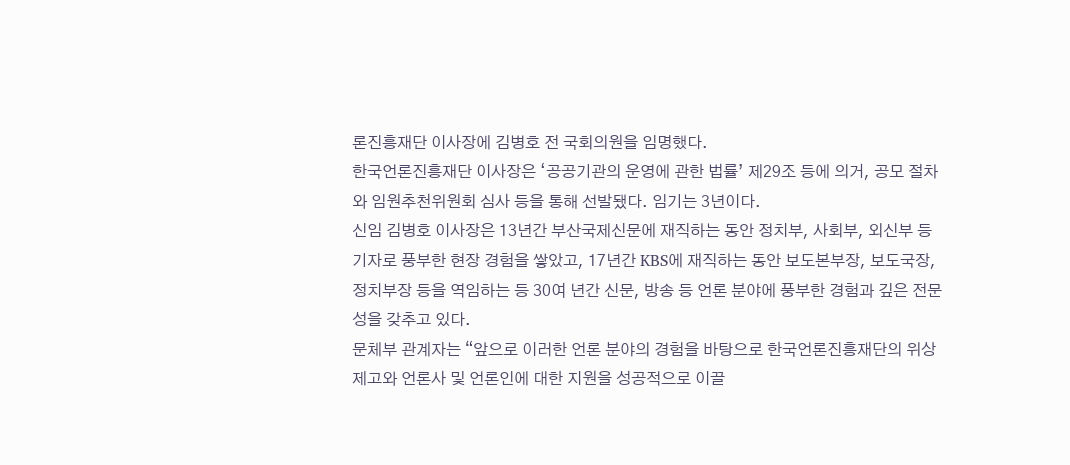론진흥재단 이사장에 김병호 전 국회의원을 임명했다.
한국언론진흥재단 이사장은 ‘공공기관의 운영에 관한 법률’ 제29조 등에 의거, 공모 절차와 임원추천위원회 심사 등을 통해 선발됐다. 임기는 3년이다.
신임 김병호 이사장은 13년간 부산국제신문에 재직하는 동안 정치부, 사회부, 외신부 등 기자로 풍부한 현장 경험을 쌓았고, 17년간 KBS에 재직하는 동안 보도본부장, 보도국장, 정치부장 등을 역임하는 등 30여 년간 신문, 방송 등 언론 분야에 풍부한 경험과 깊은 전문성을 갖추고 있다.
문체부 관계자는 “앞으로 이러한 언론 분야의 경험을 바탕으로 한국언론진흥재단의 위상 제고와 언론사 및 언론인에 대한 지원을 성공적으로 이끌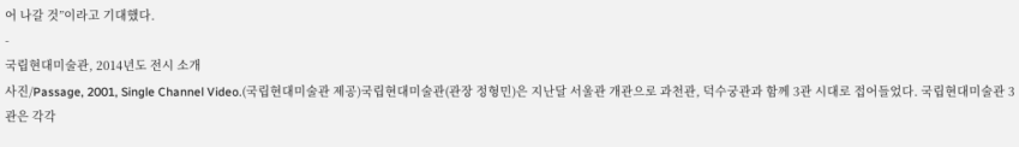어 나갈 것”이라고 기대했다.
-
국립현대미술관, 2014년도 전시 소개
사진/Passage, 2001, Single Channel Video.(국립현대미술관 제공)국립현대미술관(관장 정형민)은 지난달 서울관 개관으로 과천관, 덕수궁관과 함께 3관 시대로 접어들었다. 국립현대미술관 3관은 각각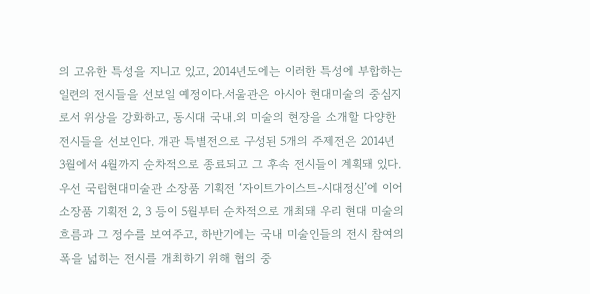의 고유한 특성을 지니고 있고, 2014년도에는 이러한 특성에 부합하는 일련의 전시들을 선보일 예정이다.서울관은 아시아 현대미술의 중심지로서 위상을 강화하고, 동시대 국내.외 미술의 현장을 소개할 다양한 전시들을 선보인다. 개관 특별전으로 구성된 5개의 주제전은 2014년 3월에서 4월까지 순차적으로 종료되고 그 후속 전시들이 계획돼 있다.우선 국립현대미술관 소장품 기획전 ‘자이트가이스트-시대정신’에 이어 소장품 기획전 2, 3 등이 5월부터 순차적으로 개최돼 우리 현대 미술의 흐름과 그 정수를 보여주고, 하반기에는 국내 미술인들의 전시 참여의 폭을 넓히는 전시를 개최하기 위해 협의 중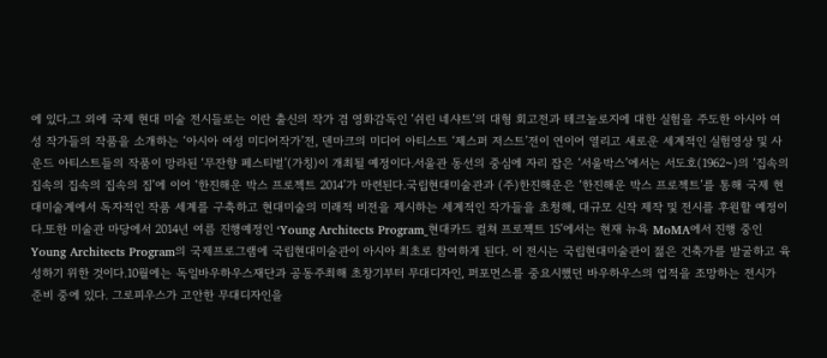에 있다.그 외에 국제 현대 미술 전시들로는 이란 출신의 작가 겸 영화감독인 ‘쉬린 네샤트’의 대형 회고전과 테크놀로지에 대한 실험을 주도한 아시아 여성 작가들의 작품을 소개하는 ‘아시아 여성 미디어작가’전, 덴마크의 미디어 아티스트 ‘제스퍼 저스트’전이 연이어 열리고 새로운 세계적인 실험영상 및 사운드 아티스트들의 작품이 망라된 ‘무잔향 페스티벌’(가칭)이 개최될 예정이다.서울관 동선의 중심에 자리 잡은 ‘서울박스’에서는 서도호(1962~)의 ‘집속의 집속의 집속의 집속의 집’에 이어 ‘한진해운 박스 프로젝트 2014’가 마련된다.국립현대미술관과 (주)한진해운은 ‘한진해운 박스 프로젝트’를 통해 국제 현대미술계에서 독자적인 작품 세계를 구축하고 현대미술의 미래적 비전을 제시하는 세계적인 작가들을 초청해, 대규모 신작 제작 및 전시를 후원할 예정이다.또한 미술관 마당에서 2014년 여름 진행예정인 ‘Young Architects Program_현대카드 컬쳐 프로젝트 15’에서는 현재 뉴욕 MoMA에서 진행 중인 Young Architects Program의 국제프로그램에 국립현대미술관이 아시아 최초로 참여하게 된다. 이 전시는 국립현대미술관이 젊은 건축가를 발굴하고 육성하기 위한 것이다.10월에는 독일바우하우스재단과 공동주최해 초창기부터 무대디자인, 퍼포먼스를 중요시했던 바우하우스의 업적을 조망하는 전시가 준비 중에 있다. 그로피우스가 고안한 무대디자인을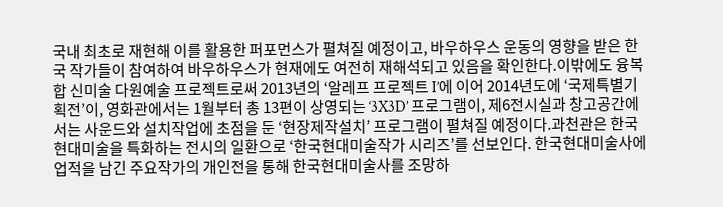국내 최초로 재현해 이를 활용한 퍼포먼스가 펼쳐질 예정이고, 바우하우스 운동의 영향을 받은 한국 작가들이 참여하여 바우하우스가 현재에도 여전히 재해석되고 있음을 확인한다.이밖에도 융복합 신미술 다원예술 프로젝트로써 2013년의 ‘알레프 프로젝트 I’에 이어 2014년도에 ‘국제특별기획전’이, 영화관에서는 1월부터 총 13편이 상영되는 ‘3X3D’ 프로그램이, 제6전시실과 창고공간에서는 사운드와 설치작업에 초점을 둔 ‘현장제작설치’ 프로그램이 펼쳐질 예정이다.과천관은 한국현대미술을 특화하는 전시의 일환으로 ‘한국현대미술작가 시리즈’를 선보인다. 한국현대미술사에 업적을 남긴 주요작가의 개인전을 통해 한국현대미술사를 조망하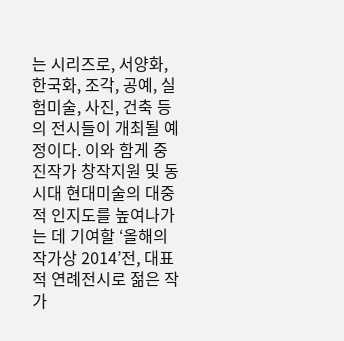는 시리즈로, 서양화, 한국화, 조각, 공예, 실험미술, 사진, 건축 등의 전시들이 개최될 예정이다. 이와 함게 중진작가 창작지원 및 동시대 현대미술의 대중적 인지도를 높여나가는 데 기여할 ‘올해의 작가상 2014’전, 대표적 연례전시로 젊은 작가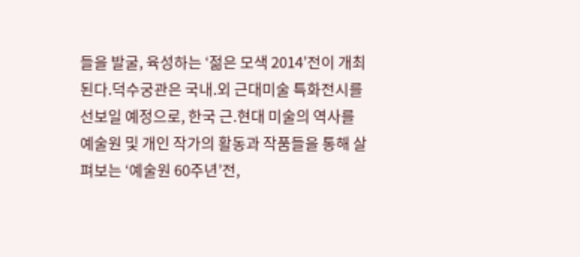들을 발굴, 육성하는 ‘젊은 모색 2014’전이 개최된다.덕수궁관은 국내.외 근대미술 특화전시를 선보일 예정으로, 한국 근.현대 미술의 역사를 예술원 및 개인 작가의 활동과 작품들을 통해 살펴보는 ‘예술원 60주년’전,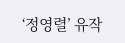‘정영렬’ 유작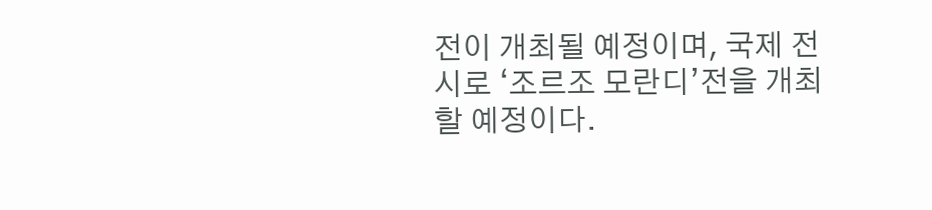전이 개최될 예정이며, 국제 전시로 ‘조르조 모란디’전을 개최할 예정이다.